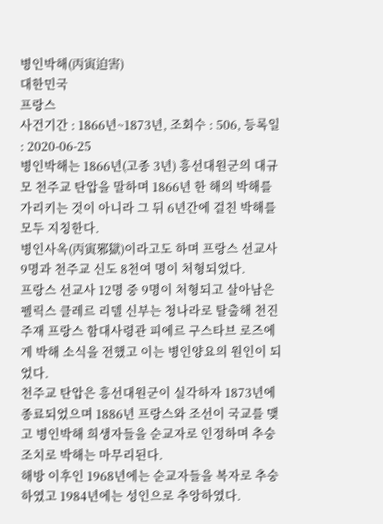병인박해(丙寅迫害)
대한민국
프랑스
사건기간 : 1866년~1873년, 조회수 : 506, 등록일 : 2020-06-25
병인박해는 1866년(고종 3년) 흥선대원군의 대규모 천주교 탄압을 말하며 1866년 한 해의 박해를 가리키는 것이 아니라 그 뒤 6년간에 걸친 박해를 모두 지칭한다.
병인사옥(丙寅邪獄)이라고도 하며 프랑스 선교사 9명과 천주교 신도 8천여 명이 처형되었다.
프랑스 선교사 12명 중 9명이 처형되고 살아남은 펠릭스 클레르 리델 신부는 청나라로 탈출해 천진 주재 프랑스 함대사령관 피에르 구스타브 로즈에게 박해 소식을 전했고 이는 병인양요의 원인이 되었다.
천주교 탄압은 흥선대원군이 실각하자 1873년에 종료되었으며 1886년 프랑스와 조선이 국교를 맺고 병인박해 희생자들을 순교자로 인정하며 추숭 조치로 박해는 마무리된다.
해방 이후인 1968년에는 순교자들을 복자로 추숭하였고 1984년에는 성인으로 추앙하였다.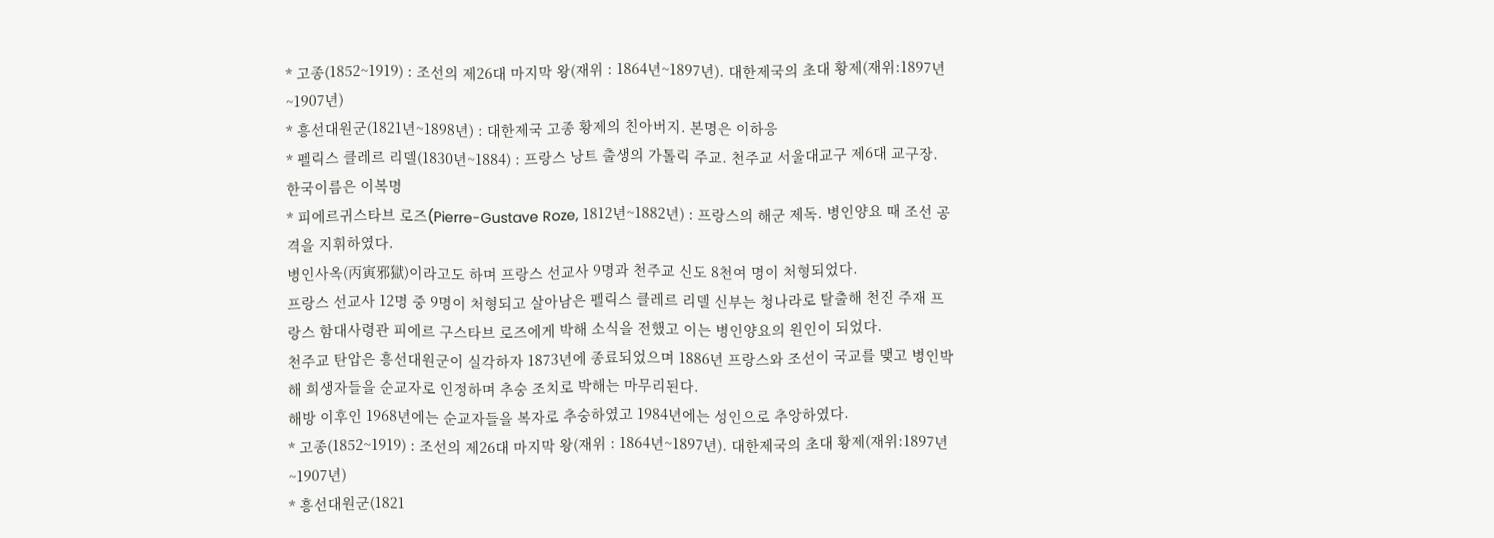* 고종(1852~1919) : 조선의 제26대 마지막 왕(재위 : 1864년~1897년). 대한제국의 초대 황제(재위:1897년~1907년)
* 흥선대원군(1821년~1898년) : 대한제국 고종 황제의 친아버지. 본명은 이하응
* 펠릭스 클레르 리델(1830년~1884) : 프랑스 낭트 출생의 가톨릭 주교. 천주교 서울대교구 제6대 교구장. 한국이름은 이복명
* 피에르귀스타브 로즈(Pierre-Gustave Roze, 1812년~1882년) : 프랑스의 해군 제독. 병인양요 때 조선 공격을 지휘하였다.
병인사옥(丙寅邪獄)이라고도 하며 프랑스 선교사 9명과 천주교 신도 8천여 명이 처형되었다.
프랑스 선교사 12명 중 9명이 처형되고 살아남은 펠릭스 클레르 리델 신부는 청나라로 탈출해 천진 주재 프랑스 함대사령관 피에르 구스타브 로즈에게 박해 소식을 전했고 이는 병인양요의 원인이 되었다.
천주교 탄압은 흥선대원군이 실각하자 1873년에 종료되었으며 1886년 프랑스와 조선이 국교를 맺고 병인박해 희생자들을 순교자로 인정하며 추숭 조치로 박해는 마무리된다.
해방 이후인 1968년에는 순교자들을 복자로 추숭하였고 1984년에는 성인으로 추앙하였다.
* 고종(1852~1919) : 조선의 제26대 마지막 왕(재위 : 1864년~1897년). 대한제국의 초대 황제(재위:1897년~1907년)
* 흥선대원군(1821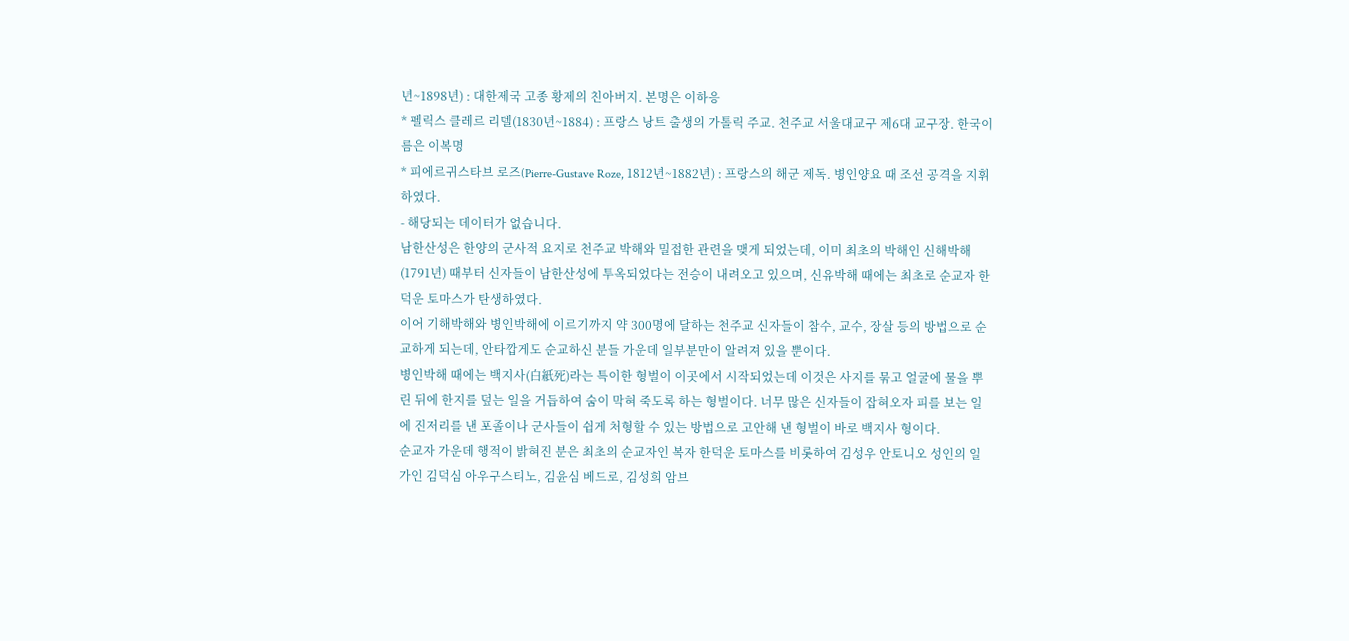년~1898년) : 대한제국 고종 황제의 친아버지. 본명은 이하응
* 펠릭스 클레르 리델(1830년~1884) : 프랑스 낭트 출생의 가톨릭 주교. 천주교 서울대교구 제6대 교구장. 한국이름은 이복명
* 피에르귀스타브 로즈(Pierre-Gustave Roze, 1812년~1882년) : 프랑스의 해군 제독. 병인양요 때 조선 공격을 지휘하였다.
- 해당되는 데이터가 없습니다.
남한산성은 한양의 군사적 요지로 천주교 박해와 밀접한 관련을 맺게 되었는데, 이미 최초의 박해인 신해박해(1791년) 때부터 신자들이 남한산성에 투옥되었다는 전승이 내려오고 있으며, 신유박해 때에는 최초로 순교자 한덕운 토마스가 탄생하였다.
이어 기해박해와 병인박해에 이르기까지 약 300명에 달하는 천주교 신자들이 참수, 교수, 장살 등의 방법으로 순교하게 되는데, 안타깝게도 순교하신 분들 가운데 일부분만이 알려져 있을 뿐이다.
병인박해 때에는 백지사(白紙死)라는 특이한 형벌이 이곳에서 시작되었는데 이것은 사지를 묶고 얼굴에 물을 뿌린 뒤에 한지를 덮는 일을 거듭하여 숨이 막혀 죽도록 하는 형벌이다. 너무 많은 신자들이 잡혀오자 피를 보는 일에 진저리를 낸 포졸이나 군사들이 쉽게 처형할 수 있는 방법으로 고안해 낸 형벌이 바로 백지사 형이다.
순교자 가운데 행적이 밝혀진 분은 최초의 순교자인 복자 한덕운 토마스를 비롯하여 김성우 안토니오 성인의 일가인 김덕심 아우구스티노, 김윤심 베드로, 김성희 암브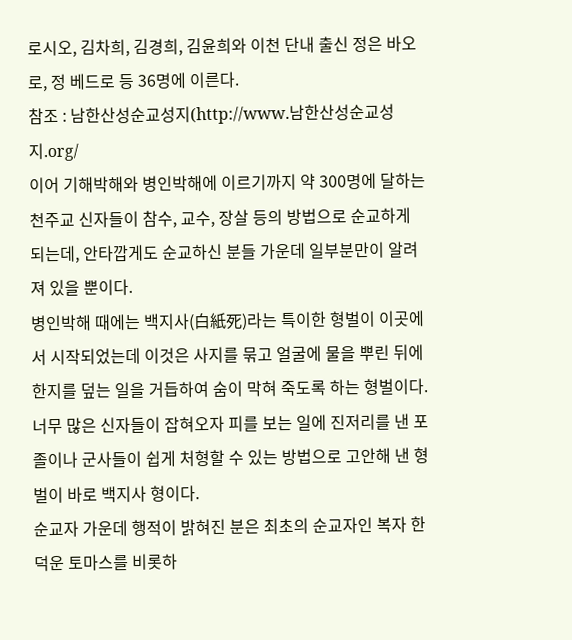로시오, 김차희, 김경희, 김윤희와 이천 단내 출신 정은 바오로, 정 베드로 등 36명에 이른다.
참조 : 남한산성순교성지(http://www.남한산성순교성지.org/
이어 기해박해와 병인박해에 이르기까지 약 300명에 달하는 천주교 신자들이 참수, 교수, 장살 등의 방법으로 순교하게 되는데, 안타깝게도 순교하신 분들 가운데 일부분만이 알려져 있을 뿐이다.
병인박해 때에는 백지사(白紙死)라는 특이한 형벌이 이곳에서 시작되었는데 이것은 사지를 묶고 얼굴에 물을 뿌린 뒤에 한지를 덮는 일을 거듭하여 숨이 막혀 죽도록 하는 형벌이다. 너무 많은 신자들이 잡혀오자 피를 보는 일에 진저리를 낸 포졸이나 군사들이 쉽게 처형할 수 있는 방법으로 고안해 낸 형벌이 바로 백지사 형이다.
순교자 가운데 행적이 밝혀진 분은 최초의 순교자인 복자 한덕운 토마스를 비롯하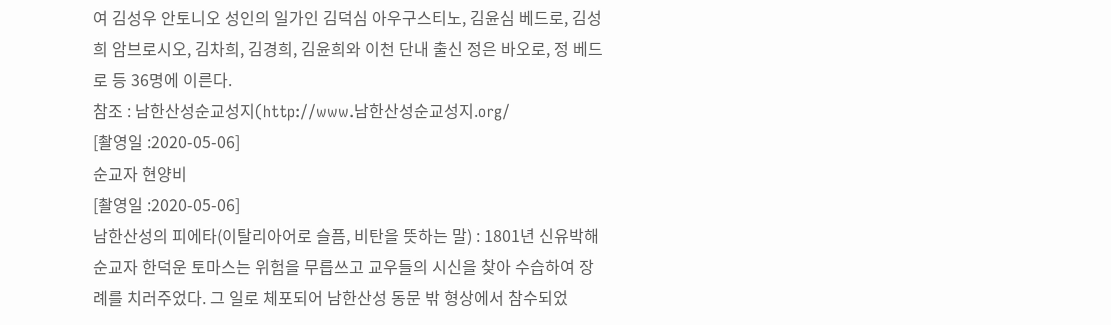여 김성우 안토니오 성인의 일가인 김덕심 아우구스티노, 김윤심 베드로, 김성희 암브로시오, 김차희, 김경희, 김윤희와 이천 단내 출신 정은 바오로, 정 베드로 등 36명에 이른다.
참조 : 남한산성순교성지(http://www.남한산성순교성지.org/
[촬영일 :2020-05-06]
순교자 현양비
[촬영일 :2020-05-06]
남한산성의 피에타(이탈리아어로 슬픔, 비탄을 뜻하는 말) : 1801년 신유박해 순교자 한덕운 토마스는 위험을 무릅쓰고 교우들의 시신을 찾아 수습하여 장례를 치러주었다. 그 일로 체포되어 남한산성 동문 밖 형상에서 참수되었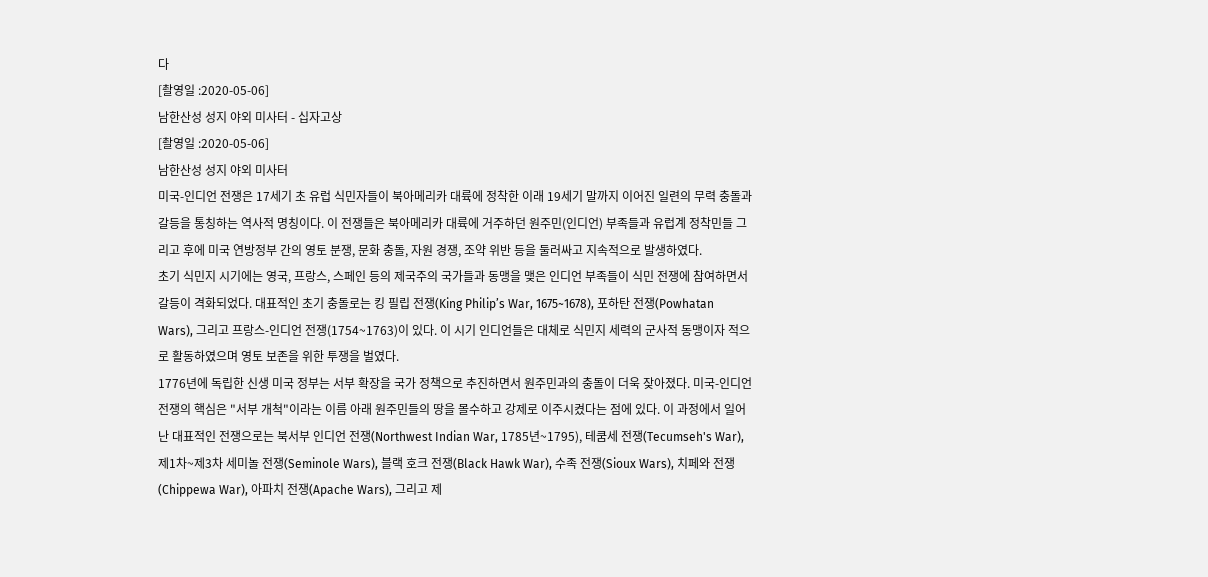다
[촬영일 :2020-05-06]
남한산성 성지 야외 미사터 - 십자고상
[촬영일 :2020-05-06]
남한산성 성지 야외 미사터
미국-인디언 전쟁은 17세기 초 유럽 식민자들이 북아메리카 대륙에 정착한 이래 19세기 말까지 이어진 일련의 무력 충돌과 갈등을 통칭하는 역사적 명칭이다. 이 전쟁들은 북아메리카 대륙에 거주하던 원주민(인디언) 부족들과 유럽계 정착민들 그리고 후에 미국 연방정부 간의 영토 분쟁, 문화 충돌, 자원 경쟁, 조약 위반 등을 둘러싸고 지속적으로 발생하였다.
초기 식민지 시기에는 영국, 프랑스, 스페인 등의 제국주의 국가들과 동맹을 맺은 인디언 부족들이 식민 전쟁에 참여하면서 갈등이 격화되었다. 대표적인 초기 충돌로는 킹 필립 전쟁(King Philip’s War, 1675~1678), 포하탄 전쟁(Powhatan Wars), 그리고 프랑스-인디언 전쟁(1754~1763)이 있다. 이 시기 인디언들은 대체로 식민지 세력의 군사적 동맹이자 적으로 활동하였으며 영토 보존을 위한 투쟁을 벌였다.
1776년에 독립한 신생 미국 정부는 서부 확장을 국가 정책으로 추진하면서 원주민과의 충돌이 더욱 잦아졌다. 미국-인디언 전쟁의 핵심은 "서부 개척"이라는 이름 아래 원주민들의 땅을 몰수하고 강제로 이주시켰다는 점에 있다. 이 과정에서 일어난 대표적인 전쟁으로는 북서부 인디언 전쟁(Northwest Indian War, 1785년~1795), 테쿰세 전쟁(Tecumseh's War), 제1차~제3차 세미놀 전쟁(Seminole Wars), 블랙 호크 전쟁(Black Hawk War), 수족 전쟁(Sioux Wars), 치페와 전쟁(Chippewa War), 아파치 전쟁(Apache Wars), 그리고 제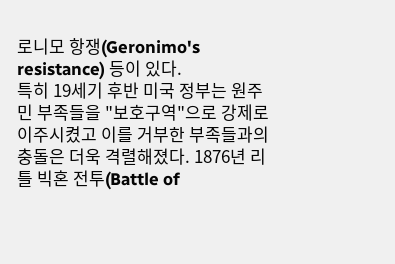로니모 항쟁(Geronimo's resistance) 등이 있다.
특히 19세기 후반 미국 정부는 원주민 부족들을 "보호구역"으로 강제로 이주시켰고 이를 거부한 부족들과의 충돌은 더욱 격렬해졌다. 1876년 리틀 빅혼 전투(Battle of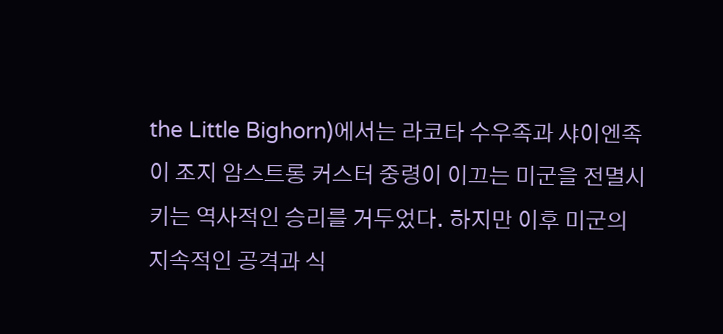the Little Bighorn)에서는 라코타 수우족과 샤이엔족이 조지 암스트롱 커스터 중령이 이끄는 미군을 전멸시키는 역사적인 승리를 거두었다. 하지만 이후 미군의 지속적인 공격과 식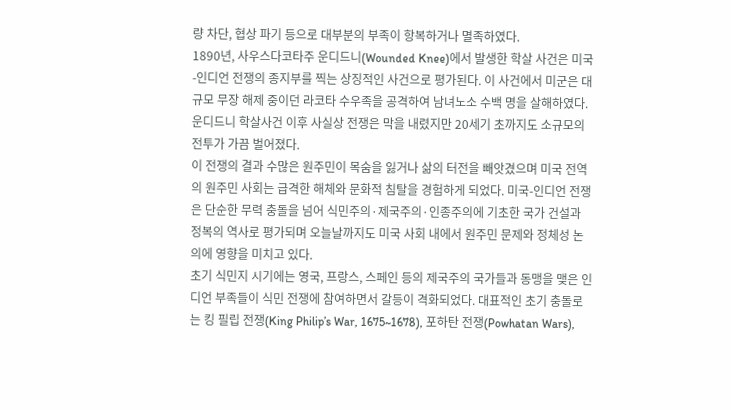량 차단, 협상 파기 등으로 대부분의 부족이 항복하거나 멸족하였다.
1890년, 사우스다코타주 운디드니(Wounded Knee)에서 발생한 학살 사건은 미국-인디언 전쟁의 종지부를 찍는 상징적인 사건으로 평가된다. 이 사건에서 미군은 대규모 무장 해제 중이던 라코타 수우족을 공격하여 남녀노소 수백 명을 살해하였다. 운디드니 학살사건 이후 사실상 전쟁은 막을 내렸지만 20세기 초까지도 소규모의 전투가 가끔 벌어졌다.
이 전쟁의 결과 수많은 원주민이 목숨을 잃거나 삶의 터전을 빼앗겼으며 미국 전역의 원주민 사회는 급격한 해체와 문화적 침탈을 경험하게 되었다. 미국-인디언 전쟁은 단순한 무력 충돌을 넘어 식민주의·제국주의·인종주의에 기초한 국가 건설과 정복의 역사로 평가되며 오늘날까지도 미국 사회 내에서 원주민 문제와 정체성 논의에 영향을 미치고 있다.
초기 식민지 시기에는 영국, 프랑스, 스페인 등의 제국주의 국가들과 동맹을 맺은 인디언 부족들이 식민 전쟁에 참여하면서 갈등이 격화되었다. 대표적인 초기 충돌로는 킹 필립 전쟁(King Philip’s War, 1675~1678), 포하탄 전쟁(Powhatan Wars),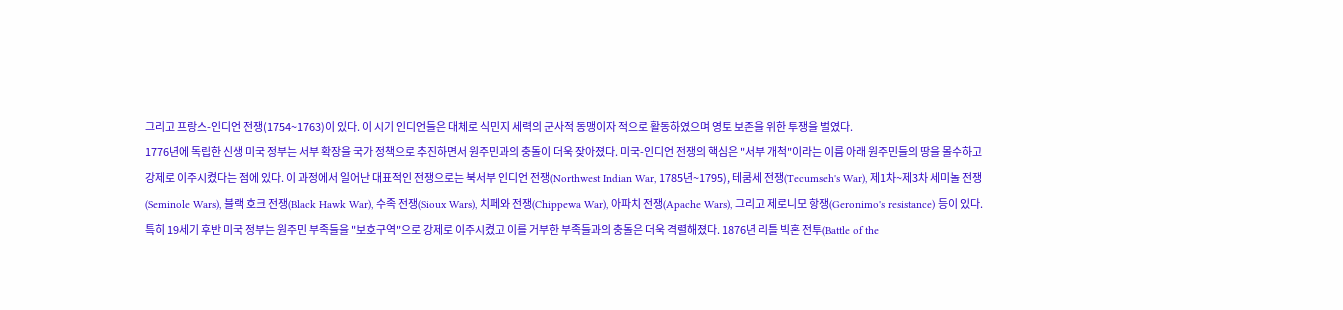그리고 프랑스-인디언 전쟁(1754~1763)이 있다. 이 시기 인디언들은 대체로 식민지 세력의 군사적 동맹이자 적으로 활동하였으며 영토 보존을 위한 투쟁을 벌였다.
1776년에 독립한 신생 미국 정부는 서부 확장을 국가 정책으로 추진하면서 원주민과의 충돌이 더욱 잦아졌다. 미국-인디언 전쟁의 핵심은 "서부 개척"이라는 이름 아래 원주민들의 땅을 몰수하고 강제로 이주시켰다는 점에 있다. 이 과정에서 일어난 대표적인 전쟁으로는 북서부 인디언 전쟁(Northwest Indian War, 1785년~1795), 테쿰세 전쟁(Tecumseh's War), 제1차~제3차 세미놀 전쟁(Seminole Wars), 블랙 호크 전쟁(Black Hawk War), 수족 전쟁(Sioux Wars), 치페와 전쟁(Chippewa War), 아파치 전쟁(Apache Wars), 그리고 제로니모 항쟁(Geronimo's resistance) 등이 있다.
특히 19세기 후반 미국 정부는 원주민 부족들을 "보호구역"으로 강제로 이주시켰고 이를 거부한 부족들과의 충돌은 더욱 격렬해졌다. 1876년 리틀 빅혼 전투(Battle of the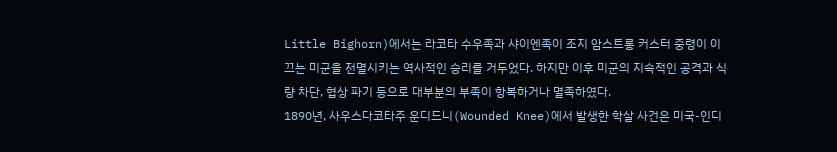Little Bighorn)에서는 라코타 수우족과 샤이엔족이 조지 암스트롱 커스터 중령이 이끄는 미군을 전멸시키는 역사적인 승리를 거두었다. 하지만 이후 미군의 지속적인 공격과 식량 차단, 협상 파기 등으로 대부분의 부족이 항복하거나 멸족하였다.
1890년, 사우스다코타주 운디드니(Wounded Knee)에서 발생한 학살 사건은 미국-인디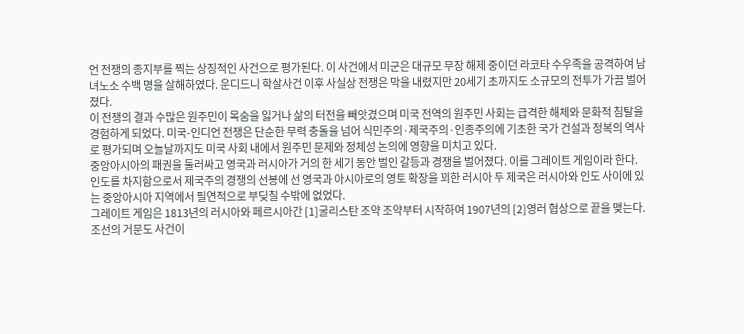언 전쟁의 종지부를 찍는 상징적인 사건으로 평가된다. 이 사건에서 미군은 대규모 무장 해제 중이던 라코타 수우족을 공격하여 남녀노소 수백 명을 살해하였다. 운디드니 학살사건 이후 사실상 전쟁은 막을 내렸지만 20세기 초까지도 소규모의 전투가 가끔 벌어졌다.
이 전쟁의 결과 수많은 원주민이 목숨을 잃거나 삶의 터전을 빼앗겼으며 미국 전역의 원주민 사회는 급격한 해체와 문화적 침탈을 경험하게 되었다. 미국-인디언 전쟁은 단순한 무력 충돌을 넘어 식민주의·제국주의·인종주의에 기초한 국가 건설과 정복의 역사로 평가되며 오늘날까지도 미국 사회 내에서 원주민 문제와 정체성 논의에 영향을 미치고 있다.
중앙아시아의 패권을 둘러싸고 영국과 러시아가 거의 한 세기 동안 벌인 갈등과 경쟁을 벌어졌다. 이를 그레이트 게임이라 한다.
인도를 차지함으로서 제국주의 경쟁의 선봉에 선 영국과 아시아로의 영토 확장을 꾀한 러시아 두 제국은 러시아와 인도 사이에 있는 중앙아시아 지역에서 필연적으로 부딪칠 수밖에 없었다.
그레이트 게임은 1813년의 러시아와 페르시아간 [1]굴리스탄 조약 조약부터 시작하여 1907년의 [2]영러 협상으로 끝을 맺는다.
조선의 거문도 사건이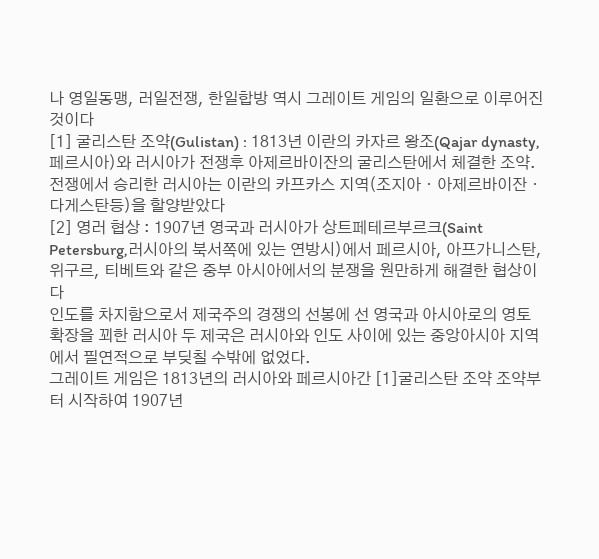나 영일동맹, 러일전쟁, 한일합방 역시 그레이트 게임의 일환으로 이루어진 것이다
[1] 굴리스탄 조약(Gulistan) : 1813년 이란의 카자르 왕조(Qajar dynasty, 페르시아)와 러시아가 전쟁후 아제르바이잔의 굴리스탄에서 체결한 조약. 전쟁에서 승리한 러시아는 이란의 카프카스 지역(조지아ㆍ아제르바이잔ㆍ다게스탄등)을 할양받았다
[2] 영러 협상 : 1907년 영국과 러시아가 상트페테르부르크(Saint Petersburg,러시아의 북서쪽에 있는 연방시)에서 페르시아, 아프가니스탄, 위구르, 티베트와 같은 중부 아시아에서의 분쟁을 원만하게 해결한 협상이다
인도를 차지함으로서 제국주의 경쟁의 선봉에 선 영국과 아시아로의 영토 확장을 꾀한 러시아 두 제국은 러시아와 인도 사이에 있는 중앙아시아 지역에서 필연적으로 부딪칠 수밖에 없었다.
그레이트 게임은 1813년의 러시아와 페르시아간 [1]굴리스탄 조약 조약부터 시작하여 1907년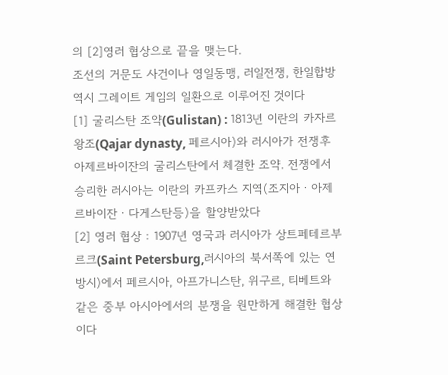의 [2]영러 협상으로 끝을 맺는다.
조선의 거문도 사건이나 영일동맹, 러일전쟁, 한일합방 역시 그레이트 게임의 일환으로 이루어진 것이다
[1] 굴리스탄 조약(Gulistan) : 1813년 이란의 카자르 왕조(Qajar dynasty, 페르시아)와 러시아가 전쟁후 아제르바이잔의 굴리스탄에서 체결한 조약. 전쟁에서 승리한 러시아는 이란의 카프카스 지역(조지아ㆍ아제르바이잔ㆍ다게스탄등)을 할양받았다
[2] 영러 협상 : 1907년 영국과 러시아가 상트페테르부르크(Saint Petersburg,러시아의 북서쪽에 있는 연방시)에서 페르시아, 아프가니스탄, 위구르, 티베트와 같은 중부 아시아에서의 분쟁을 원만하게 해결한 협상이다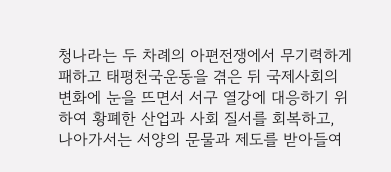청나라는 두 차례의 아편전쟁에서 무기력하게 패하고 태평천국운동을 겪은 뒤 국제사회의 변화에 눈을 뜨면서 서구 열강에 대응하기 위하여 황폐한 산업과 사회 질서를 회복하고, 나아가서는 서양의 문물과 제도를 받아들여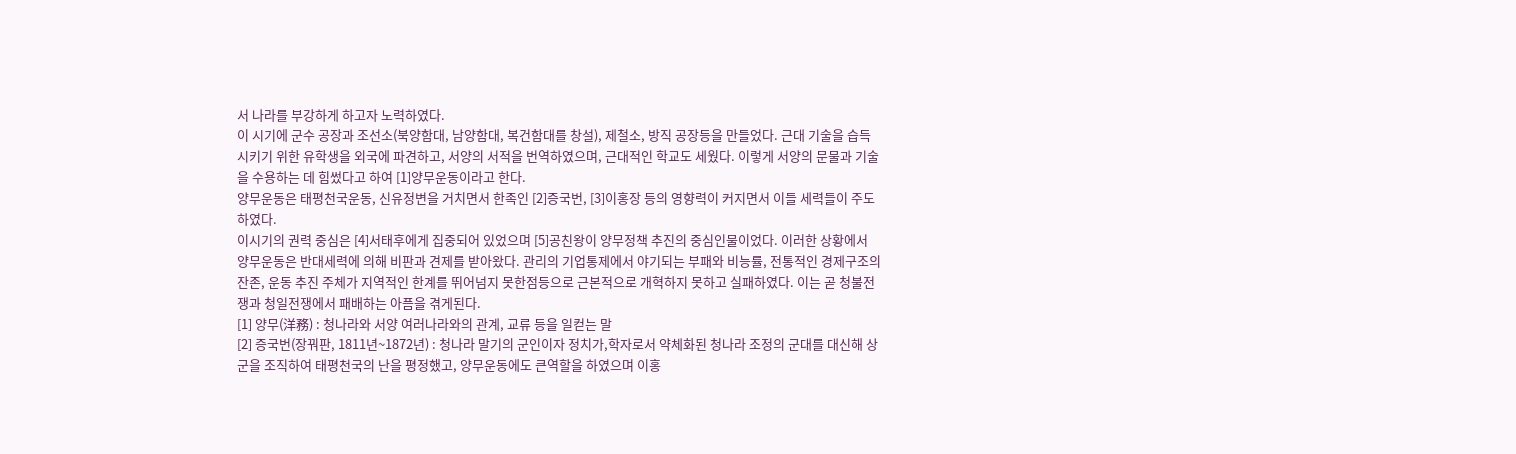서 나라를 부강하게 하고자 노력하였다.
이 시기에 군수 공장과 조선소(북양함대, 남양함대, 복건함대를 창설), 제철소, 방직 공장등을 만들었다. 근대 기술을 습득시키기 위한 유학생을 외국에 파견하고, 서양의 서적을 번역하였으며, 근대적인 학교도 세웠다. 이렇게 서양의 문물과 기술을 수용하는 데 힘썼다고 하여 [1]양무운동이라고 한다.
양무운동은 태평천국운동, 신유정변을 거치면서 한족인 [2]증국번, [3]이홍장 등의 영향력이 커지면서 이들 세력들이 주도하였다.
이시기의 권력 중심은 [4]서태후에게 집중되어 있었으며 [5]공친왕이 양무정책 추진의 중심인물이었다. 이러한 상황에서 양무운동은 반대세력에 의해 비판과 견제를 받아왔다. 관리의 기업통제에서 야기되는 부패와 비능률, 전통적인 경제구조의 잔존, 운동 추진 주체가 지역적인 한계를 뛰어넘지 못한점등으로 근본적으로 개혁하지 못하고 실패하였다. 이는 곧 청불전쟁과 청일전쟁에서 패배하는 아픔을 겪게된다.
[1] 양무(洋務) : 청나라와 서양 여러나라와의 관계, 교류 등을 일컫는 말
[2] 증국번(장꿔판, 1811년~1872년) : 청나라 말기의 군인이자 정치가,학자로서 약체화된 청나라 조정의 군대를 대신해 상군을 조직하여 태평천국의 난을 평정했고, 양무운동에도 큰역할을 하였으며 이홍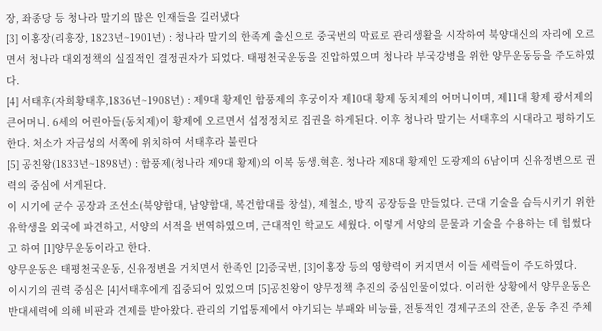장, 좌종당 등 청나라 말기의 많은 인재들을 길러냈다
[3] 이홍장(리훙장, 1823년~1901년) : 청나라 말기의 한족계 출신으로 중국번의 막료로 관리생활을 시작하여 북양대신의 자리에 오르면서 청나라 대외정책의 실질적인 결정권자가 되었다. 태평천국운동을 진압하였으며 청나라 부국강병을 위한 양무운동등을 주도하였다.
[4] 서태후(자희황태후,1836년~1908년) : 제9대 황제인 함풍제의 후궁이자 제10대 황제 동치제의 어머니이며, 제11대 황제 광서제의 큰어머니. 6세의 어린아들(동치제)이 황제에 오르면서 섭정정치로 집권을 하게된다. 이후 청나라 말기는 서태후의 시대라고 평하기도 한다. 처소가 자금성의 서쪽에 위치하여 서태후라 불린다
[5] 공친왕(1833년~1898년) : 함풍제(청나라 제9대 황제)의 이복 동생.혁흔. 청나라 제8대 황제인 도광제의 6남이며 신유정변으로 권력의 중심에 서게된다.
이 시기에 군수 공장과 조선소(북양함대, 남양함대, 복건함대를 창설), 제철소, 방직 공장등을 만들었다. 근대 기술을 습득시키기 위한 유학생을 외국에 파견하고, 서양의 서적을 번역하였으며, 근대적인 학교도 세웠다. 이렇게 서양의 문물과 기술을 수용하는 데 힘썼다고 하여 [1]양무운동이라고 한다.
양무운동은 태평천국운동, 신유정변을 거치면서 한족인 [2]증국번, [3]이홍장 등의 영향력이 커지면서 이들 세력들이 주도하였다.
이시기의 권력 중심은 [4]서태후에게 집중되어 있었으며 [5]공친왕이 양무정책 추진의 중심인물이었다. 이러한 상황에서 양무운동은 반대세력에 의해 비판과 견제를 받아왔다. 관리의 기업통제에서 야기되는 부패와 비능률, 전통적인 경제구조의 잔존, 운동 추진 주체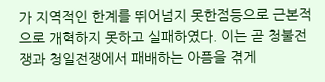가 지역적인 한계를 뛰어넘지 못한점등으로 근본적으로 개혁하지 못하고 실패하였다. 이는 곧 청불전쟁과 청일전쟁에서 패배하는 아픔을 겪게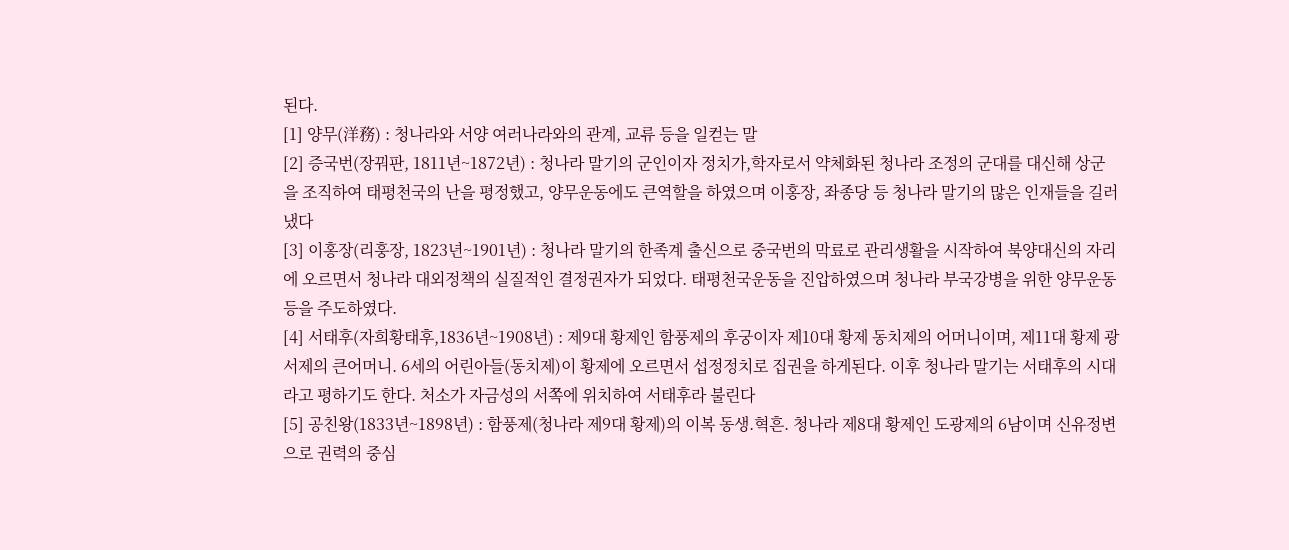된다.
[1] 양무(洋務) : 청나라와 서양 여러나라와의 관계, 교류 등을 일컫는 말
[2] 증국번(장꿔판, 1811년~1872년) : 청나라 말기의 군인이자 정치가,학자로서 약체화된 청나라 조정의 군대를 대신해 상군을 조직하여 태평천국의 난을 평정했고, 양무운동에도 큰역할을 하였으며 이홍장, 좌종당 등 청나라 말기의 많은 인재들을 길러냈다
[3] 이홍장(리훙장, 1823년~1901년) : 청나라 말기의 한족계 출신으로 중국번의 막료로 관리생활을 시작하여 북양대신의 자리에 오르면서 청나라 대외정책의 실질적인 결정권자가 되었다. 태평천국운동을 진압하였으며 청나라 부국강병을 위한 양무운동등을 주도하였다.
[4] 서태후(자희황태후,1836년~1908년) : 제9대 황제인 함풍제의 후궁이자 제10대 황제 동치제의 어머니이며, 제11대 황제 광서제의 큰어머니. 6세의 어린아들(동치제)이 황제에 오르면서 섭정정치로 집권을 하게된다. 이후 청나라 말기는 서태후의 시대라고 평하기도 한다. 처소가 자금성의 서쪽에 위치하여 서태후라 불린다
[5] 공친왕(1833년~1898년) : 함풍제(청나라 제9대 황제)의 이복 동생.혁흔. 청나라 제8대 황제인 도광제의 6남이며 신유정변으로 권력의 중심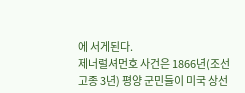에 서게된다.
제너럴셔먼호 사건은 1866년(조선 고종 3년) 평양 군민들이 미국 상선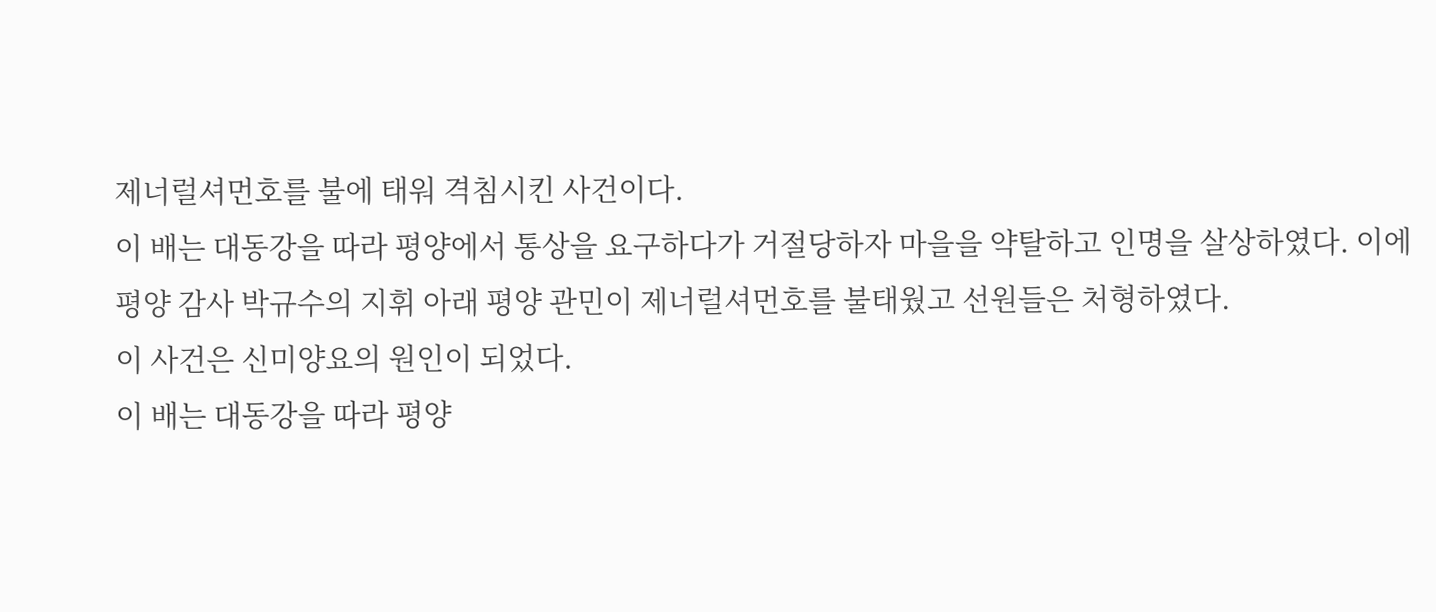제너럴셔먼호를 불에 태워 격침시킨 사건이다.
이 배는 대동강을 따라 평양에서 통상을 요구하다가 거절당하자 마을을 약탈하고 인명을 살상하였다. 이에 평양 감사 박규수의 지휘 아래 평양 관민이 제너럴셔먼호를 불태웠고 선원들은 처형하였다.
이 사건은 신미양요의 원인이 되었다.
이 배는 대동강을 따라 평양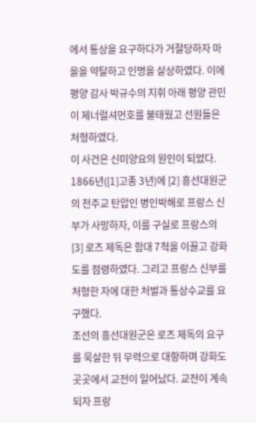에서 통상을 요구하다가 거절당하자 마을을 약탈하고 인명을 살상하였다. 이에 평양 감사 박규수의 지휘 아래 평양 관민이 제너럴셔먼호를 불태웠고 선원들은 처형하였다.
이 사건은 신미양요의 원인이 되었다.
1866년([1]고종 3년)에 [2] 흥선대원군의 천주교 탄압인 병인박해로 프랑스 신부가 사망하자, 이를 구실로 프랑스의 [3] 로즈 제독은 함대 7척을 이끌고 강화도를 점령하였다. 그리고 프랑스 신부를 처형한 자에 대한 처벌과 통상수교를 요구했다.
조선의 흥선대원군은 로즈 제독의 요구를 묵살한 뒤 무력으로 대항하며 강화도 곳곳에서 교전이 일어났다. 교전이 계속되자 프랑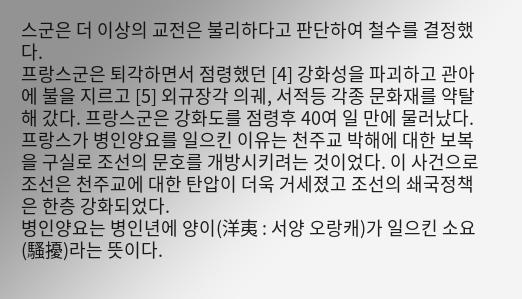스군은 더 이상의 교전은 불리하다고 판단하여 철수를 결정했다.
프랑스군은 퇴각하면서 점령했던 [4] 강화성을 파괴하고 관아에 불을 지르고 [5] 외규장각 의궤, 서적등 각종 문화재를 약탈해 갔다. 프랑스군은 강화도를 점령후 40여 일 만에 물러났다.
프랑스가 병인양요를 일으킨 이유는 천주교 박해에 대한 보복을 구실로 조선의 문호를 개방시키려는 것이었다. 이 사건으로 조선은 천주교에 대한 탄압이 더욱 거세졌고 조선의 쇄국정책은 한층 강화되었다.
병인양요는 병인년에 양이(洋夷 : 서양 오랑캐)가 일으킨 소요(騷擾)라는 뜻이다.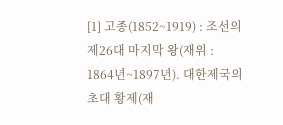[1] 고종(1852~1919) : 조선의 제26대 마지막 왕(재위 : 1864년~1897년). 대한제국의 초대 황제(재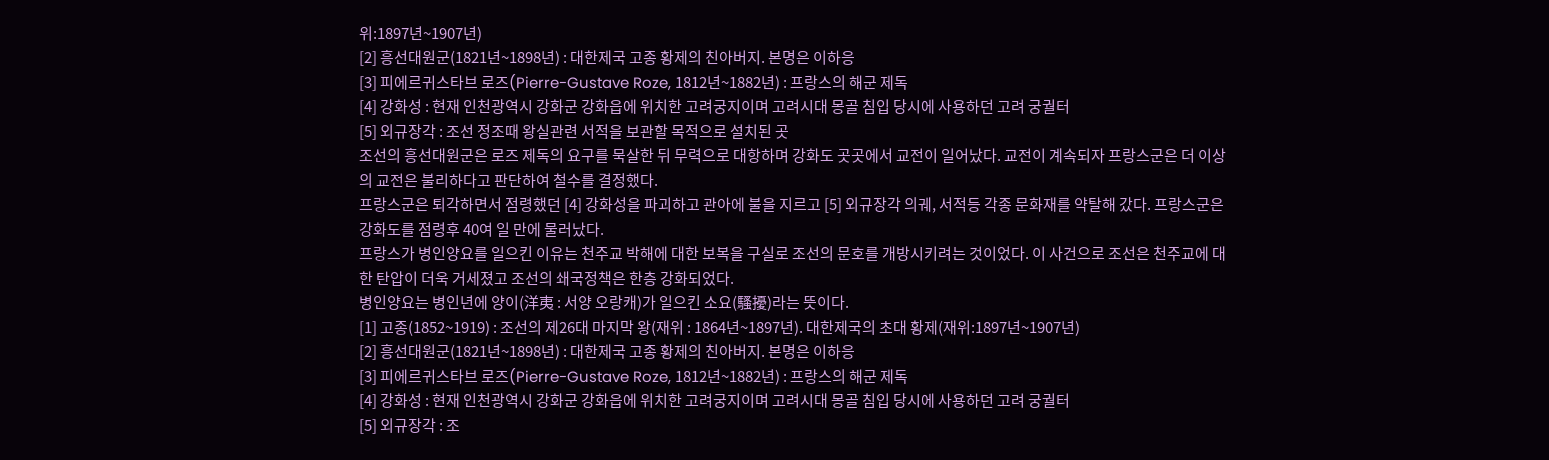위:1897년~1907년)
[2] 흥선대원군(1821년~1898년) : 대한제국 고종 황제의 친아버지. 본명은 이하응
[3] 피에르귀스타브 로즈(Pierre-Gustave Roze, 1812년~1882년) : 프랑스의 해군 제독
[4] 강화성 : 현재 인천광역시 강화군 강화읍에 위치한 고려궁지이며 고려시대 몽골 침입 당시에 사용하던 고려 궁궐터
[5] 외규장각 : 조선 정조때 왕실관련 서적을 보관할 목적으로 설치된 곳
조선의 흥선대원군은 로즈 제독의 요구를 묵살한 뒤 무력으로 대항하며 강화도 곳곳에서 교전이 일어났다. 교전이 계속되자 프랑스군은 더 이상의 교전은 불리하다고 판단하여 철수를 결정했다.
프랑스군은 퇴각하면서 점령했던 [4] 강화성을 파괴하고 관아에 불을 지르고 [5] 외규장각 의궤, 서적등 각종 문화재를 약탈해 갔다. 프랑스군은 강화도를 점령후 40여 일 만에 물러났다.
프랑스가 병인양요를 일으킨 이유는 천주교 박해에 대한 보복을 구실로 조선의 문호를 개방시키려는 것이었다. 이 사건으로 조선은 천주교에 대한 탄압이 더욱 거세졌고 조선의 쇄국정책은 한층 강화되었다.
병인양요는 병인년에 양이(洋夷 : 서양 오랑캐)가 일으킨 소요(騷擾)라는 뜻이다.
[1] 고종(1852~1919) : 조선의 제26대 마지막 왕(재위 : 1864년~1897년). 대한제국의 초대 황제(재위:1897년~1907년)
[2] 흥선대원군(1821년~1898년) : 대한제국 고종 황제의 친아버지. 본명은 이하응
[3] 피에르귀스타브 로즈(Pierre-Gustave Roze, 1812년~1882년) : 프랑스의 해군 제독
[4] 강화성 : 현재 인천광역시 강화군 강화읍에 위치한 고려궁지이며 고려시대 몽골 침입 당시에 사용하던 고려 궁궐터
[5] 외규장각 : 조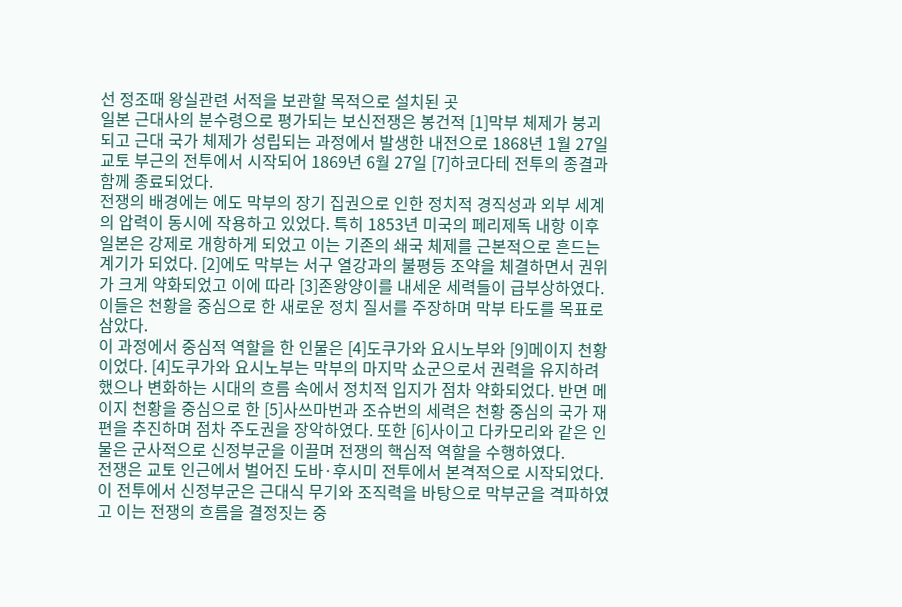선 정조때 왕실관련 서적을 보관할 목적으로 설치된 곳
일본 근대사의 분수령으로 평가되는 보신전쟁은 봉건적 [1]막부 체제가 붕괴되고 근대 국가 체제가 성립되는 과정에서 발생한 내전으로 1868년 1월 27일 교토 부근의 전투에서 시작되어 1869년 6월 27일 [7]하코다테 전투의 종결과 함께 종료되었다.
전쟁의 배경에는 에도 막부의 장기 집권으로 인한 정치적 경직성과 외부 세계의 압력이 동시에 작용하고 있었다. 특히 1853년 미국의 페리제독 내항 이후 일본은 강제로 개항하게 되었고 이는 기존의 쇄국 체제를 근본적으로 흔드는 계기가 되었다. [2]에도 막부는 서구 열강과의 불평등 조약을 체결하면서 권위가 크게 약화되었고 이에 따라 [3]존왕양이를 내세운 세력들이 급부상하였다. 이들은 천황을 중심으로 한 새로운 정치 질서를 주장하며 막부 타도를 목표로 삼았다.
이 과정에서 중심적 역할을 한 인물은 [4]도쿠가와 요시노부와 [9]메이지 천황이었다. [4]도쿠가와 요시노부는 막부의 마지막 쇼군으로서 권력을 유지하려 했으나 변화하는 시대의 흐름 속에서 정치적 입지가 점차 약화되었다. 반면 메이지 천황을 중심으로 한 [5]사쓰마번과 조슈번의 세력은 천황 중심의 국가 재편을 추진하며 점차 주도권을 장악하였다. 또한 [6]사이고 다카모리와 같은 인물은 군사적으로 신정부군을 이끌며 전쟁의 핵심적 역할을 수행하였다.
전쟁은 교토 인근에서 벌어진 도바·후시미 전투에서 본격적으로 시작되었다. 이 전투에서 신정부군은 근대식 무기와 조직력을 바탕으로 막부군을 격파하였고 이는 전쟁의 흐름을 결정짓는 중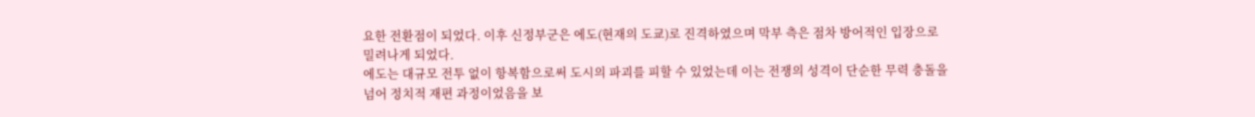요한 전환점이 되었다. 이후 신정부군은 에도(현재의 도쿄)로 진격하였으며 막부 측은 점차 방어적인 입장으로 밀려나게 되었다.
에도는 대규모 전투 없이 항복함으로써 도시의 파괴를 피할 수 있었는데 이는 전쟁의 성격이 단순한 무력 충돌을 넘어 정치적 재편 과정이었음을 보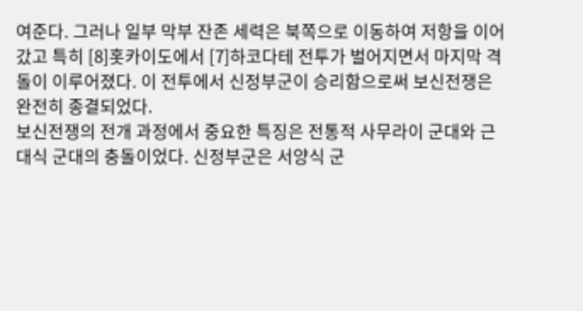여준다. 그러나 일부 막부 잔존 세력은 북쪽으로 이동하여 저항을 이어갔고 특히 [8]홋카이도에서 [7]하코다테 전투가 벌어지면서 마지막 격돌이 이루어졌다. 이 전투에서 신정부군이 승리함으로써 보신전쟁은 완전히 종결되었다.
보신전쟁의 전개 과정에서 중요한 특징은 전통적 사무라이 군대와 근대식 군대의 충돌이었다. 신정부군은 서양식 군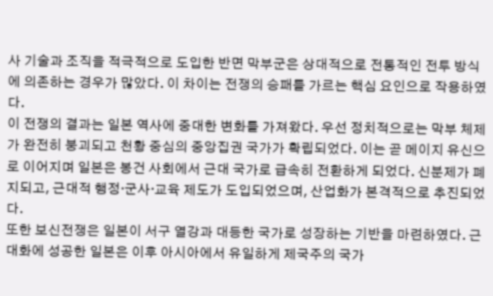사 기술과 조직을 적극적으로 도입한 반면 막부군은 상대적으로 전통적인 전투 방식에 의존하는 경우가 많았다. 이 차이는 전쟁의 승패를 가르는 핵심 요인으로 작용하였다.
이 전쟁의 결과는 일본 역사에 중대한 변화를 가져왔다. 우선 정치적으로는 막부 체제가 완전히 붕괴되고 천황 중심의 중앙집권 국가가 확립되었다. 이는 곧 메이지 유신으로 이어지며 일본은 봉건 사회에서 근대 국가로 급속히 전환하게 되었다. 신분제가 폐지되고, 근대적 행정·군사·교육 제도가 도입되었으며, 산업화가 본격적으로 추진되었다.
또한 보신전쟁은 일본이 서구 열강과 대등한 국가로 성장하는 기반을 마련하였다. 근대화에 성공한 일본은 이후 아시아에서 유일하게 제국주의 국가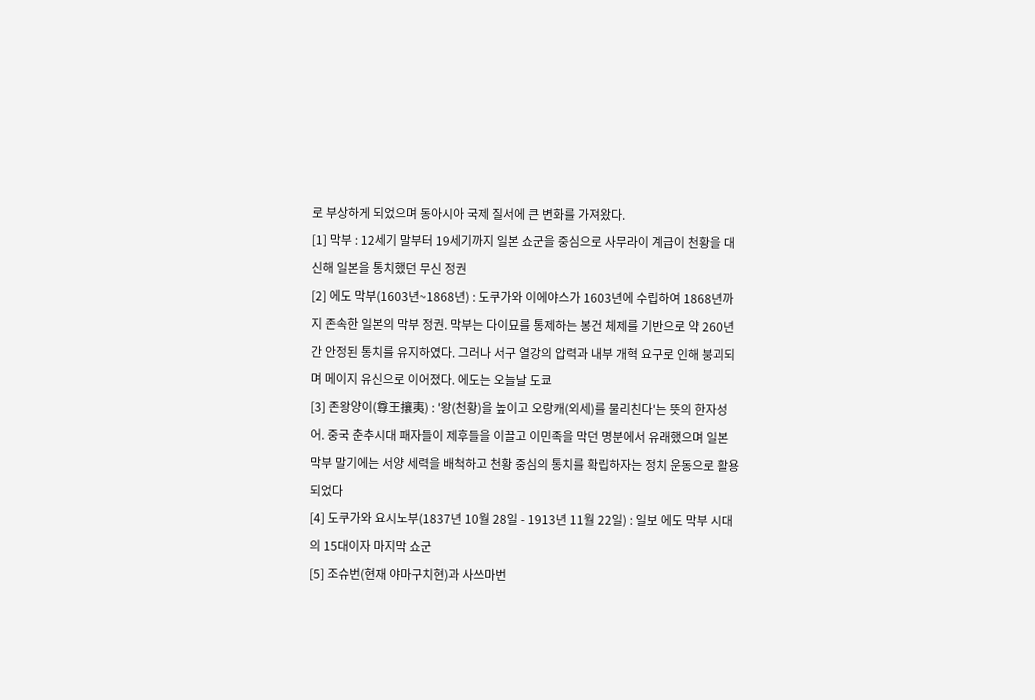로 부상하게 되었으며 동아시아 국제 질서에 큰 변화를 가져왔다.
[1] 막부 : 12세기 말부터 19세기까지 일본 쇼군을 중심으로 사무라이 계급이 천황을 대신해 일본을 통치했던 무신 정권
[2] 에도 막부(1603년~1868년) : 도쿠가와 이에야스가 1603년에 수립하여 1868년까지 존속한 일본의 막부 정권. 막부는 다이묘를 통제하는 봉건 체제를 기반으로 약 260년간 안정된 통치를 유지하였다. 그러나 서구 열강의 압력과 내부 개혁 요구로 인해 붕괴되며 메이지 유신으로 이어졌다. 에도는 오늘날 도쿄
[3] 존왕양이(尊王攘夷) : '왕(천황)을 높이고 오랑캐(외세)를 물리친다'는 뜻의 한자성어. 중국 춘추시대 패자들이 제후들을 이끌고 이민족을 막던 명분에서 유래했으며 일본 막부 말기에는 서양 세력을 배척하고 천황 중심의 통치를 확립하자는 정치 운동으로 활용되었다
[4] 도쿠가와 요시노부(1837년 10월 28일 - 1913년 11월 22일) : 일보 에도 막부 시대의 15대이자 마지막 쇼군
[5] 조슈번(현재 야마구치현)과 사쓰마번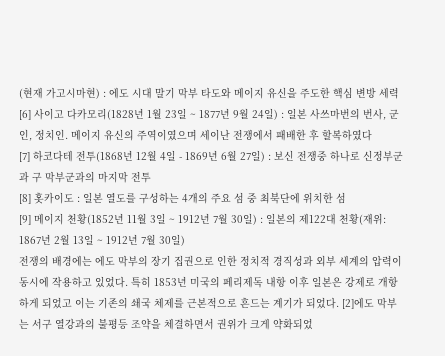(현재 가고시마현) : 에도 시대 말기 막부 타도와 메이지 유신을 주도한 핵심 변방 세력
[6] 사이고 다카모리(1828년 1월 23일 ~ 1877년 9월 24일) : 일본 사쓰마번의 번사, 군인, 정치인. 메이지 유신의 주역이였으며 세이난 전쟁에서 패배한 후 할복하였다
[7] 하코다테 전투(1868년 12월 4일 - 1869년 6월 27일) : 보신 전쟁중 하나로 신정부군과 구 막부군과의 마지막 전투
[8] 홋카이도 : 일본 열도를 구성하는 4개의 주요 섬 중 최북단에 위치한 섬
[9] 메이지 천황(1852년 11월 3일 ~ 1912년 7월 30일) : 일본의 제122대 천황(재위: 1867년 2월 13일 ~ 1912년 7월 30일)
전쟁의 배경에는 에도 막부의 장기 집권으로 인한 정치적 경직성과 외부 세계의 압력이 동시에 작용하고 있었다. 특히 1853년 미국의 페리제독 내항 이후 일본은 강제로 개항하게 되었고 이는 기존의 쇄국 체제를 근본적으로 흔드는 계기가 되었다. [2]에도 막부는 서구 열강과의 불평등 조약을 체결하면서 권위가 크게 약화되었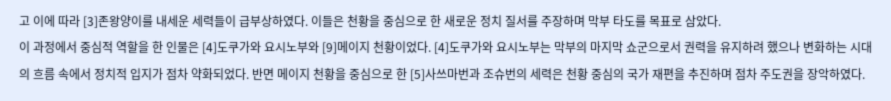고 이에 따라 [3]존왕양이를 내세운 세력들이 급부상하였다. 이들은 천황을 중심으로 한 새로운 정치 질서를 주장하며 막부 타도를 목표로 삼았다.
이 과정에서 중심적 역할을 한 인물은 [4]도쿠가와 요시노부와 [9]메이지 천황이었다. [4]도쿠가와 요시노부는 막부의 마지막 쇼군으로서 권력을 유지하려 했으나 변화하는 시대의 흐름 속에서 정치적 입지가 점차 약화되었다. 반면 메이지 천황을 중심으로 한 [5]사쓰마번과 조슈번의 세력은 천황 중심의 국가 재편을 추진하며 점차 주도권을 장악하였다.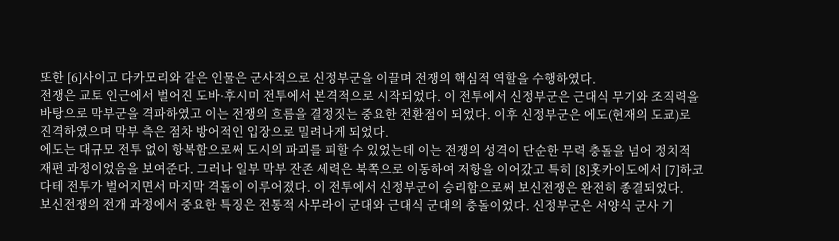또한 [6]사이고 다카모리와 같은 인물은 군사적으로 신정부군을 이끌며 전쟁의 핵심적 역할을 수행하였다.
전쟁은 교토 인근에서 벌어진 도바·후시미 전투에서 본격적으로 시작되었다. 이 전투에서 신정부군은 근대식 무기와 조직력을 바탕으로 막부군을 격파하였고 이는 전쟁의 흐름을 결정짓는 중요한 전환점이 되었다. 이후 신정부군은 에도(현재의 도쿄)로 진격하였으며 막부 측은 점차 방어적인 입장으로 밀려나게 되었다.
에도는 대규모 전투 없이 항복함으로써 도시의 파괴를 피할 수 있었는데 이는 전쟁의 성격이 단순한 무력 충돌을 넘어 정치적 재편 과정이었음을 보여준다. 그러나 일부 막부 잔존 세력은 북쪽으로 이동하여 저항을 이어갔고 특히 [8]홋카이도에서 [7]하코다테 전투가 벌어지면서 마지막 격돌이 이루어졌다. 이 전투에서 신정부군이 승리함으로써 보신전쟁은 완전히 종결되었다.
보신전쟁의 전개 과정에서 중요한 특징은 전통적 사무라이 군대와 근대식 군대의 충돌이었다. 신정부군은 서양식 군사 기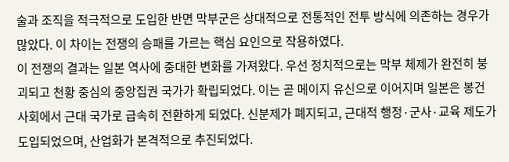술과 조직을 적극적으로 도입한 반면 막부군은 상대적으로 전통적인 전투 방식에 의존하는 경우가 많았다. 이 차이는 전쟁의 승패를 가르는 핵심 요인으로 작용하였다.
이 전쟁의 결과는 일본 역사에 중대한 변화를 가져왔다. 우선 정치적으로는 막부 체제가 완전히 붕괴되고 천황 중심의 중앙집권 국가가 확립되었다. 이는 곧 메이지 유신으로 이어지며 일본은 봉건 사회에서 근대 국가로 급속히 전환하게 되었다. 신분제가 폐지되고, 근대적 행정·군사·교육 제도가 도입되었으며, 산업화가 본격적으로 추진되었다.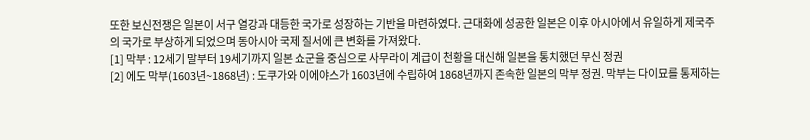또한 보신전쟁은 일본이 서구 열강과 대등한 국가로 성장하는 기반을 마련하였다. 근대화에 성공한 일본은 이후 아시아에서 유일하게 제국주의 국가로 부상하게 되었으며 동아시아 국제 질서에 큰 변화를 가져왔다.
[1] 막부 : 12세기 말부터 19세기까지 일본 쇼군을 중심으로 사무라이 계급이 천황을 대신해 일본을 통치했던 무신 정권
[2] 에도 막부(1603년~1868년) : 도쿠가와 이에야스가 1603년에 수립하여 1868년까지 존속한 일본의 막부 정권. 막부는 다이묘를 통제하는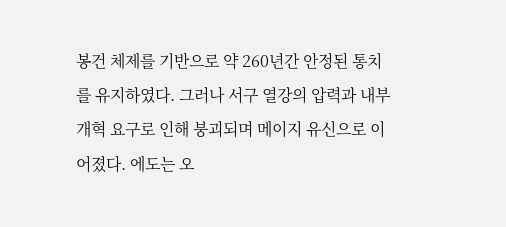봉건 체제를 기반으로 약 260년간 안정된 통치를 유지하였다. 그러나 서구 열강의 압력과 내부 개혁 요구로 인해 붕괴되며 메이지 유신으로 이어졌다. 에도는 오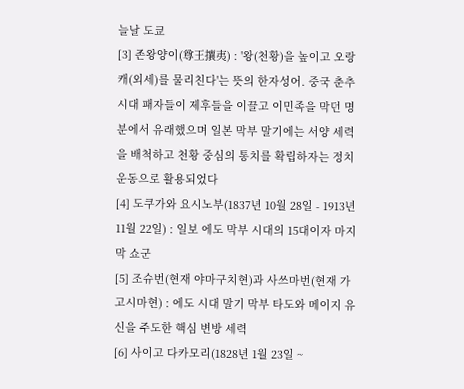늘날 도쿄
[3] 존왕양이(尊王攘夷) : '왕(천황)을 높이고 오랑캐(외세)를 물리친다'는 뜻의 한자성어. 중국 춘추시대 패자들이 제후들을 이끌고 이민족을 막던 명분에서 유래했으며 일본 막부 말기에는 서양 세력을 배척하고 천황 중심의 통치를 확립하자는 정치 운동으로 활용되었다
[4] 도쿠가와 요시노부(1837년 10월 28일 - 1913년 11월 22일) : 일보 에도 막부 시대의 15대이자 마지막 쇼군
[5] 조슈번(현재 야마구치현)과 사쓰마번(현재 가고시마현) : 에도 시대 말기 막부 타도와 메이지 유신을 주도한 핵심 변방 세력
[6] 사이고 다카모리(1828년 1월 23일 ~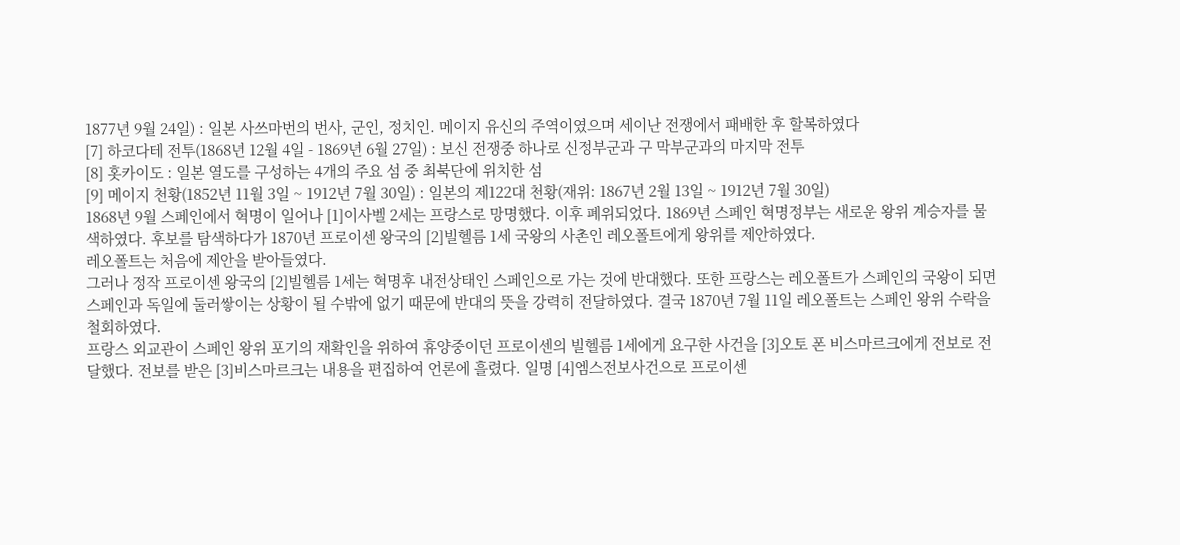1877년 9월 24일) : 일본 사쓰마번의 번사, 군인, 정치인. 메이지 유신의 주역이였으며 세이난 전쟁에서 패배한 후 할복하였다
[7] 하코다테 전투(1868년 12월 4일 - 1869년 6월 27일) : 보신 전쟁중 하나로 신정부군과 구 막부군과의 마지막 전투
[8] 홋카이도 : 일본 열도를 구성하는 4개의 주요 섬 중 최북단에 위치한 섬
[9] 메이지 천황(1852년 11월 3일 ~ 1912년 7월 30일) : 일본의 제122대 천황(재위: 1867년 2월 13일 ~ 1912년 7월 30일)
1868년 9월 스페인에서 혁명이 일어나 [1]이사벨 2세는 프랑스로 망명했다. 이후 폐위되었다. 1869년 스페인 혁명정부는 새로운 왕위 계승자를 물색하였다. 후보를 탐색하다가 1870년 프로이센 왕국의 [2]빌헬름 1세 국왕의 사촌인 레오폴트에게 왕위를 제안하였다.
레오폴트는 처음에 제안을 받아들였다.
그러나 정작 프로이센 왕국의 [2]빌헬름 1세는 혁명후 내전상태인 스페인으로 가는 것에 반대했다. 또한 프랑스는 레오폴트가 스페인의 국왕이 되면 스페인과 독일에 둘러쌓이는 상황이 될 수밖에 없기 때문에 반대의 뜻을 강력히 전달하였다. 결국 1870년 7월 11일 레오폴트는 스페인 왕위 수락을 철회하였다.
프랑스 외교관이 스페인 왕위 포기의 재확인을 위하여 휴양중이던 프로이센의 빌헬름 1세에게 요구한 사건을 [3]오토 폰 비스마르크에게 전보로 전달했다. 전보를 받은 [3]비스마르크는 내용을 편집하여 언론에 흘렸다. 일명 [4]엠스전보사건으로 프로이센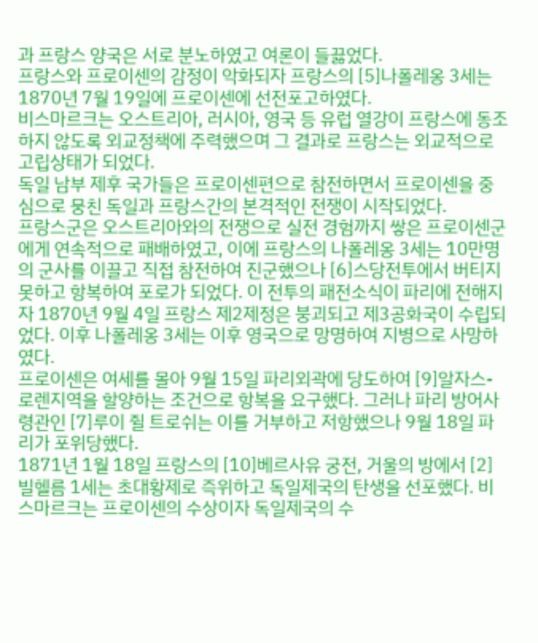과 프랑스 양국은 서로 분노하였고 여론이 들끓었다.
프랑스와 프로이센의 감정이 악화되자 프랑스의 [5]나폴레옹 3세는 1870년 7월 19일에 프로이센에 선전포고하였다.
비스마르크는 오스트리아, 러시아, 영국 등 유럽 열강이 프랑스에 동조하지 않도록 외교정책에 주력했으며 그 결과로 프랑스는 외교적으로 고립상태가 되었다.
독일 남부 제후 국가들은 프로이센편으로 참전하면서 프로이센을 중심으로 뭉친 독일과 프랑스간의 본격적인 전쟁이 시작되었다.
프랑스군은 오스트리아와의 전쟁으로 실전 경험까지 쌓은 프로이센군에게 연속적으로 패배하였고, 이에 프랑스의 나폴레옹 3세는 10만명의 군사를 이끌고 직접 참전하여 진군했으나 [6]스당전투에서 버티지 못하고 항복하여 포로가 되었다. 이 전투의 패전소식이 파리에 전해지자 1870년 9월 4일 프랑스 제2제정은 붕괴되고 제3공화국이 수립되었다. 이후 나폴레옹 3세는 이후 영국으로 망명하여 지병으로 사망하였다.
프로이센은 여세를 몰아 9월 15일 파리외곽에 당도하여 [9]알자스-로렌지역을 할양하는 조건으로 항복을 요구했다. 그러나 파리 방어사령관인 [7]루이 쥘 트로쉬는 이를 거부하고 저항했으나 9월 18일 파리가 포위당했다.
1871년 1월 18일 프랑스의 [10]베르사유 궁전, 거울의 방에서 [2]빌헬름 1세는 초대황제로 즉위하고 독일제국의 탄생을 선포했다. 비스마르크는 프로이센의 수상이자 독일제국의 수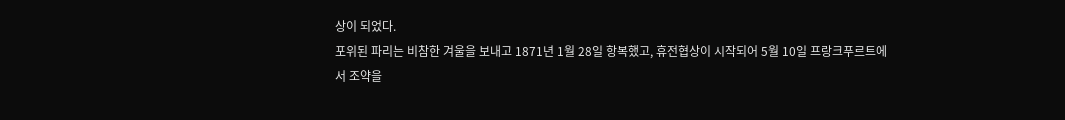상이 되었다.
포위된 파리는 비참한 겨울을 보내고 1871년 1월 28일 항복했고, 휴전협상이 시작되어 5월 10일 프랑크푸르트에서 조약을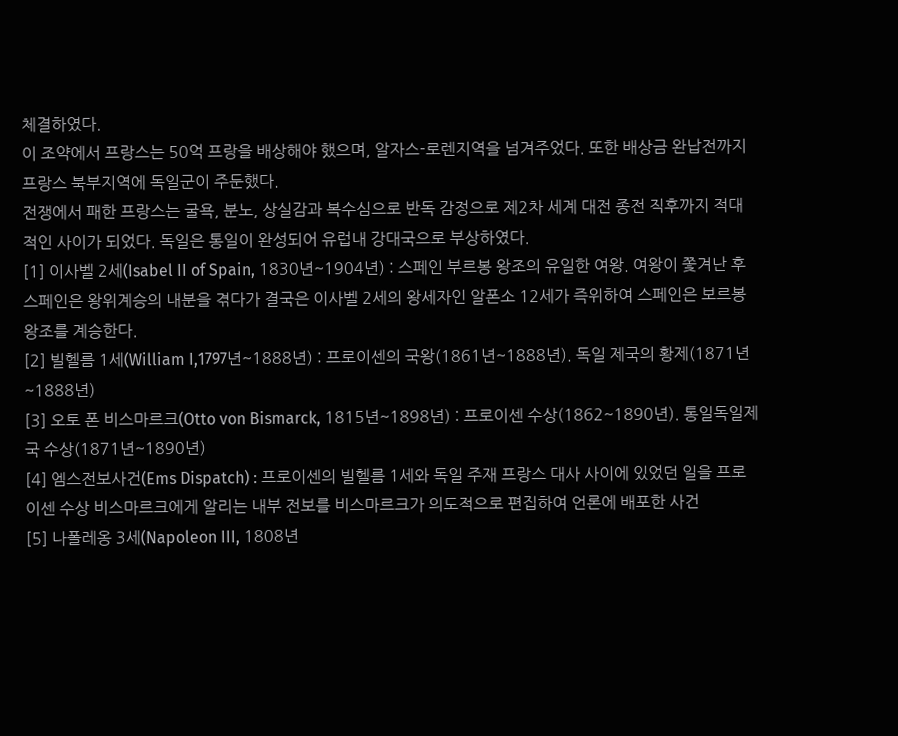체결하였다.
이 조약에서 프랑스는 50억 프랑을 배상해야 했으며, 알자스-로렌지역을 넘겨주었다. 또한 배상금 완납전까지 프랑스 북부지역에 독일군이 주둔했다.
전쟁에서 패한 프랑스는 굴욕, 분노, 상실감과 복수심으로 반독 감정으로 제2차 세계 대전 종전 직후까지 적대적인 사이가 되었다. 독일은 통일이 완성되어 유럽내 강대국으로 부상하였다.
[1] 이사벨 2세(Isabel II of Spain, 1830년~1904년) : 스페인 부르봉 왕조의 유일한 여왕. 여왕이 쫓겨난 후 스페인은 왕위계승의 내분을 겪다가 결국은 이사벨 2세의 왕세자인 알폰소 12세가 즉위하여 스페인은 보르봉 왕조를 계승한다.
[2] 빌헬름 1세(William I,1797년~1888년) : 프로이센의 국왕(1861년~1888년). 독일 제국의 황제(1871년~1888년)
[3] 오토 폰 비스마르크(Otto von Bismarck, 1815년~1898년) : 프로이센 수상(1862~1890년). 통일독일제국 수상(1871년~1890년)
[4] 엠스전보사건(Ems Dispatch) : 프로이센의 빌헬름 1세와 독일 주재 프랑스 대사 사이에 있었던 일을 프로이센 수상 비스마르크에게 알리는 내부 전보를 비스마르크가 의도적으로 편집하여 언론에 배포한 사건
[5] 나폴레옹 3세(Napoleon III, 1808년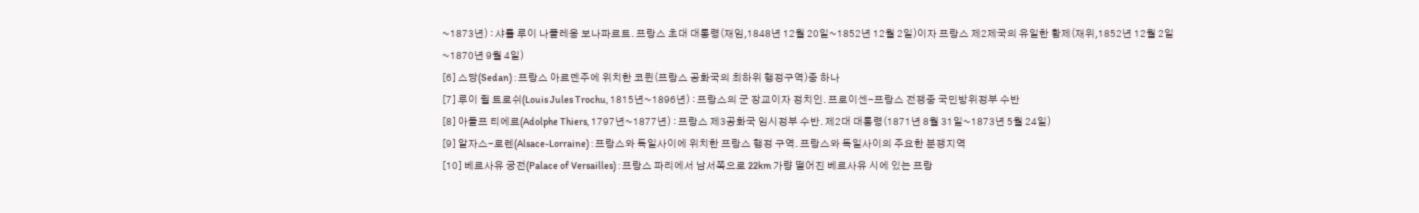~1873년) : 샤를 루이 나폴레옹 보나파르트. 프랑스 초대 대통령(재임,1848년 12월 20일~1852년 12월 2일)이자 프랑스 제2제국의 유일한 황제(재위,1852년 12월 2일~1870년 9월 4일)
[6] 스당(Sedan) : 프랑스 아르덴주에 위치한 코뮌(프랑스 공화국의 최하위 행정구역)중 하나
[7] 루이 쥘 트로쉬(Louis Jules Trochu, 1815년~1896년) : 프랑스의 군 장교이자 정치인. 프로이센-프랑스 전쟁중 국민방위정부 수반
[8] 아돌프 티에르(Adolphe Thiers, 1797년~1877년) : 프랑스 제3공화국 임시정부 수반. 제2대 대통령(1871년 8월 31일~1873년 5월 24일)
[9] 알자스-로렌(Alsace-Lorraine) : 프랑스와 독일사이에 위치한 프랑스 행정 구역. 프랑스와 독일사이의 주요한 분쟁지역
[10] 베르사유 궁전(Palace of Versailles) : 프랑스 파리에서 남서쪽으로 22km 가량 떨어진 베르사유 시에 있는 프랑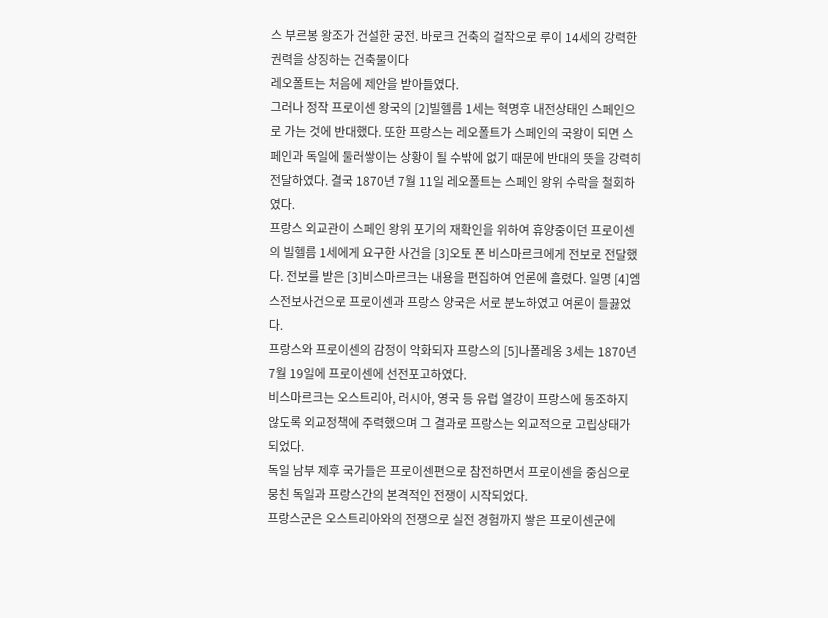스 부르봉 왕조가 건설한 궁전. 바로크 건축의 걸작으로 루이 14세의 강력한 권력을 상징하는 건축물이다
레오폴트는 처음에 제안을 받아들였다.
그러나 정작 프로이센 왕국의 [2]빌헬름 1세는 혁명후 내전상태인 스페인으로 가는 것에 반대했다. 또한 프랑스는 레오폴트가 스페인의 국왕이 되면 스페인과 독일에 둘러쌓이는 상황이 될 수밖에 없기 때문에 반대의 뜻을 강력히 전달하였다. 결국 1870년 7월 11일 레오폴트는 스페인 왕위 수락을 철회하였다.
프랑스 외교관이 스페인 왕위 포기의 재확인을 위하여 휴양중이던 프로이센의 빌헬름 1세에게 요구한 사건을 [3]오토 폰 비스마르크에게 전보로 전달했다. 전보를 받은 [3]비스마르크는 내용을 편집하여 언론에 흘렸다. 일명 [4]엠스전보사건으로 프로이센과 프랑스 양국은 서로 분노하였고 여론이 들끓었다.
프랑스와 프로이센의 감정이 악화되자 프랑스의 [5]나폴레옹 3세는 1870년 7월 19일에 프로이센에 선전포고하였다.
비스마르크는 오스트리아, 러시아, 영국 등 유럽 열강이 프랑스에 동조하지 않도록 외교정책에 주력했으며 그 결과로 프랑스는 외교적으로 고립상태가 되었다.
독일 남부 제후 국가들은 프로이센편으로 참전하면서 프로이센을 중심으로 뭉친 독일과 프랑스간의 본격적인 전쟁이 시작되었다.
프랑스군은 오스트리아와의 전쟁으로 실전 경험까지 쌓은 프로이센군에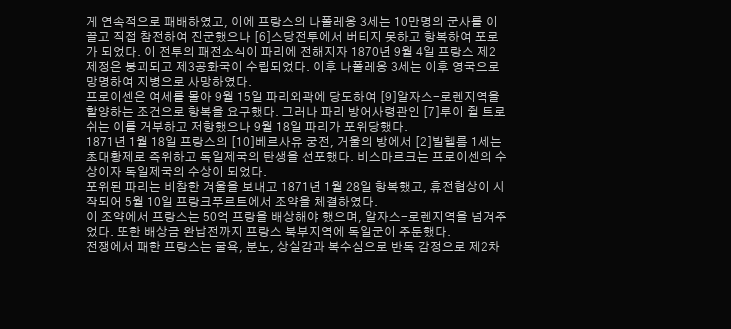게 연속적으로 패배하였고, 이에 프랑스의 나폴레옹 3세는 10만명의 군사를 이끌고 직접 참전하여 진군했으나 [6]스당전투에서 버티지 못하고 항복하여 포로가 되었다. 이 전투의 패전소식이 파리에 전해지자 1870년 9월 4일 프랑스 제2제정은 붕괴되고 제3공화국이 수립되었다. 이후 나폴레옹 3세는 이후 영국으로 망명하여 지병으로 사망하였다.
프로이센은 여세를 몰아 9월 15일 파리외곽에 당도하여 [9]알자스-로렌지역을 할양하는 조건으로 항복을 요구했다. 그러나 파리 방어사령관인 [7]루이 쥘 트로쉬는 이를 거부하고 저항했으나 9월 18일 파리가 포위당했다.
1871년 1월 18일 프랑스의 [10]베르사유 궁전, 거울의 방에서 [2]빌헬름 1세는 초대황제로 즉위하고 독일제국의 탄생을 선포했다. 비스마르크는 프로이센의 수상이자 독일제국의 수상이 되었다.
포위된 파리는 비참한 겨울을 보내고 1871년 1월 28일 항복했고, 휴전협상이 시작되어 5월 10일 프랑크푸르트에서 조약을 체결하였다.
이 조약에서 프랑스는 50억 프랑을 배상해야 했으며, 알자스-로렌지역을 넘겨주었다. 또한 배상금 완납전까지 프랑스 북부지역에 독일군이 주둔했다.
전쟁에서 패한 프랑스는 굴욕, 분노, 상실감과 복수심으로 반독 감정으로 제2차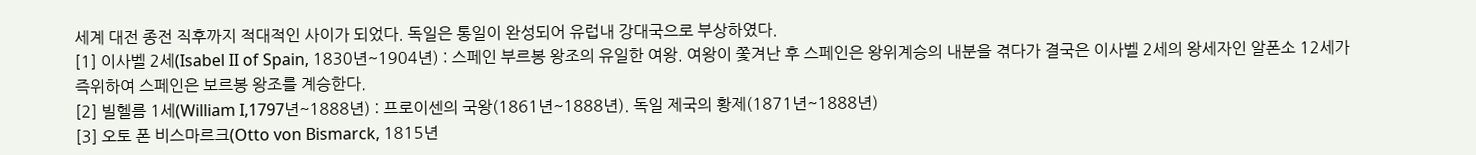세계 대전 종전 직후까지 적대적인 사이가 되었다. 독일은 통일이 완성되어 유럽내 강대국으로 부상하였다.
[1] 이사벨 2세(Isabel II of Spain, 1830년~1904년) : 스페인 부르봉 왕조의 유일한 여왕. 여왕이 쫓겨난 후 스페인은 왕위계승의 내분을 겪다가 결국은 이사벨 2세의 왕세자인 알폰소 12세가 즉위하여 스페인은 보르봉 왕조를 계승한다.
[2] 빌헬름 1세(William I,1797년~1888년) : 프로이센의 국왕(1861년~1888년). 독일 제국의 황제(1871년~1888년)
[3] 오토 폰 비스마르크(Otto von Bismarck, 1815년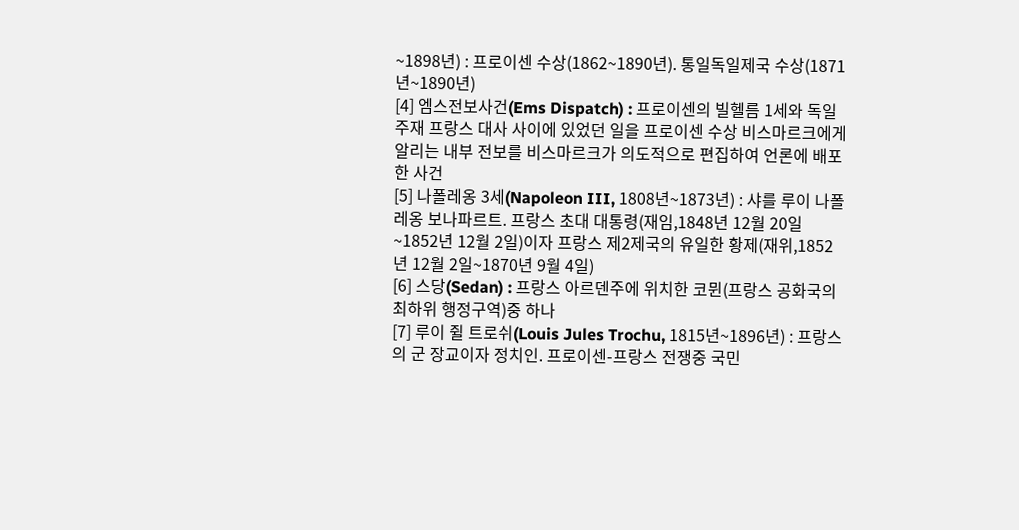~1898년) : 프로이센 수상(1862~1890년). 통일독일제국 수상(1871년~1890년)
[4] 엠스전보사건(Ems Dispatch) : 프로이센의 빌헬름 1세와 독일 주재 프랑스 대사 사이에 있었던 일을 프로이센 수상 비스마르크에게 알리는 내부 전보를 비스마르크가 의도적으로 편집하여 언론에 배포한 사건
[5] 나폴레옹 3세(Napoleon III, 1808년~1873년) : 샤를 루이 나폴레옹 보나파르트. 프랑스 초대 대통령(재임,1848년 12월 20일~1852년 12월 2일)이자 프랑스 제2제국의 유일한 황제(재위,1852년 12월 2일~1870년 9월 4일)
[6] 스당(Sedan) : 프랑스 아르덴주에 위치한 코뮌(프랑스 공화국의 최하위 행정구역)중 하나
[7] 루이 쥘 트로쉬(Louis Jules Trochu, 1815년~1896년) : 프랑스의 군 장교이자 정치인. 프로이센-프랑스 전쟁중 국민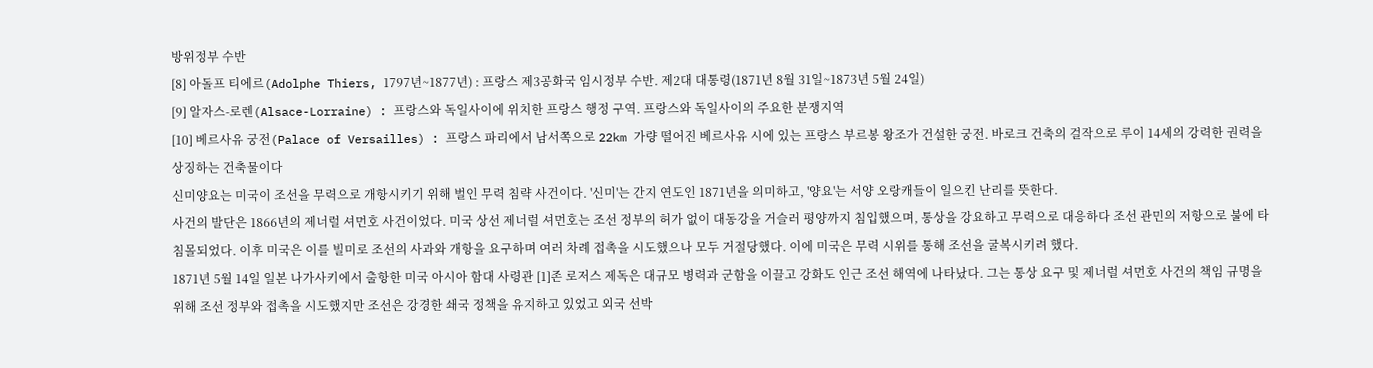방위정부 수반
[8] 아돌프 티에르(Adolphe Thiers, 1797년~1877년) : 프랑스 제3공화국 임시정부 수반. 제2대 대통령(1871년 8월 31일~1873년 5월 24일)
[9] 알자스-로렌(Alsace-Lorraine) : 프랑스와 독일사이에 위치한 프랑스 행정 구역. 프랑스와 독일사이의 주요한 분쟁지역
[10] 베르사유 궁전(Palace of Versailles) : 프랑스 파리에서 남서쪽으로 22km 가량 떨어진 베르사유 시에 있는 프랑스 부르봉 왕조가 건설한 궁전. 바로크 건축의 걸작으로 루이 14세의 강력한 권력을 상징하는 건축물이다
신미양요는 미국이 조선을 무력으로 개항시키기 위해 벌인 무력 침략 사건이다. '신미'는 간지 연도인 1871년을 의미하고, '양요'는 서양 오랑캐들이 일으킨 난리를 뜻한다.
사건의 발단은 1866년의 제너럴 셔먼호 사건이었다. 미국 상선 제너럴 셔먼호는 조선 정부의 허가 없이 대동강을 거슬러 평양까지 침입했으며, 통상을 강요하고 무력으로 대응하다 조선 관민의 저항으로 불에 타 침몰되었다. 이후 미국은 이를 빌미로 조선의 사과와 개항을 요구하며 여러 차례 접촉을 시도했으나 모두 거절당했다. 이에 미국은 무력 시위를 통해 조선을 굴복시키려 했다.
1871년 5월 14일 일본 나가사키에서 출항한 미국 아시아 함대 사령관 [1]존 로저스 제독은 대규모 병력과 군함을 이끌고 강화도 인근 조선 해역에 나타났다. 그는 통상 요구 및 제너럴 셔먼호 사건의 책임 규명을 위해 조선 정부와 접촉을 시도했지만 조선은 강경한 쇄국 정책을 유지하고 있었고 외국 선박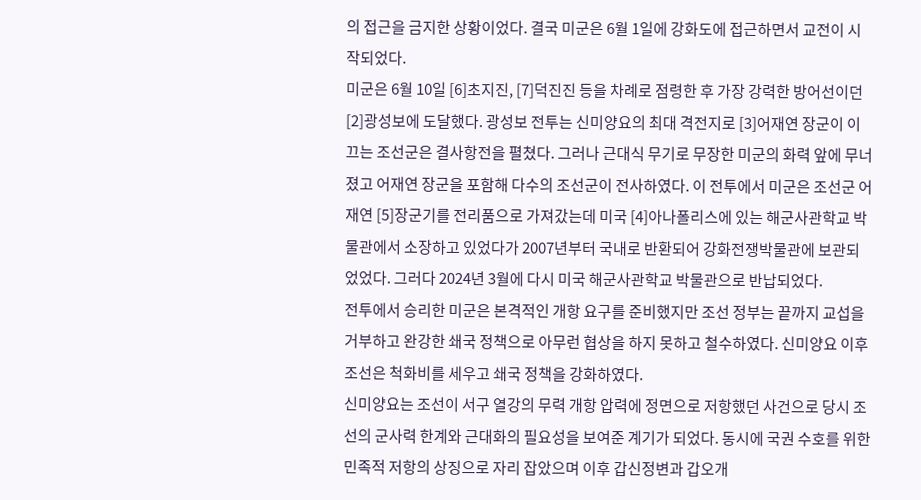의 접근을 금지한 상황이었다. 결국 미군은 6월 1일에 강화도에 접근하면서 교전이 시작되었다.
미군은 6월 10일 [6]초지진, [7]덕진진 등을 차례로 점령한 후 가장 강력한 방어선이던 [2]광성보에 도달했다. 광성보 전투는 신미양요의 최대 격전지로 [3]어재연 장군이 이끄는 조선군은 결사항전을 펼쳤다. 그러나 근대식 무기로 무장한 미군의 화력 앞에 무너졌고 어재연 장군을 포함해 다수의 조선군이 전사하였다. 이 전투에서 미군은 조선군 어재연 [5]장군기를 전리품으로 가져갔는데 미국 [4]아나폴리스에 있는 해군사관학교 박물관에서 소장하고 있었다가 2007년부터 국내로 반환되어 강화전쟁박물관에 보관되었었다. 그러다 2024년 3월에 다시 미국 해군사관학교 박물관으로 반납되었다.
전투에서 승리한 미군은 본격적인 개항 요구를 준비했지만 조선 정부는 끝까지 교섭을 거부하고 완강한 쇄국 정책으로 아무런 협상을 하지 못하고 철수하였다. 신미양요 이후 조선은 척화비를 세우고 쇄국 정책을 강화하였다.
신미양요는 조선이 서구 열강의 무력 개항 압력에 정면으로 저항했던 사건으로 당시 조선의 군사력 한계와 근대화의 필요성을 보여준 계기가 되었다. 동시에 국권 수호를 위한 민족적 저항의 상징으로 자리 잡았으며 이후 갑신정변과 갑오개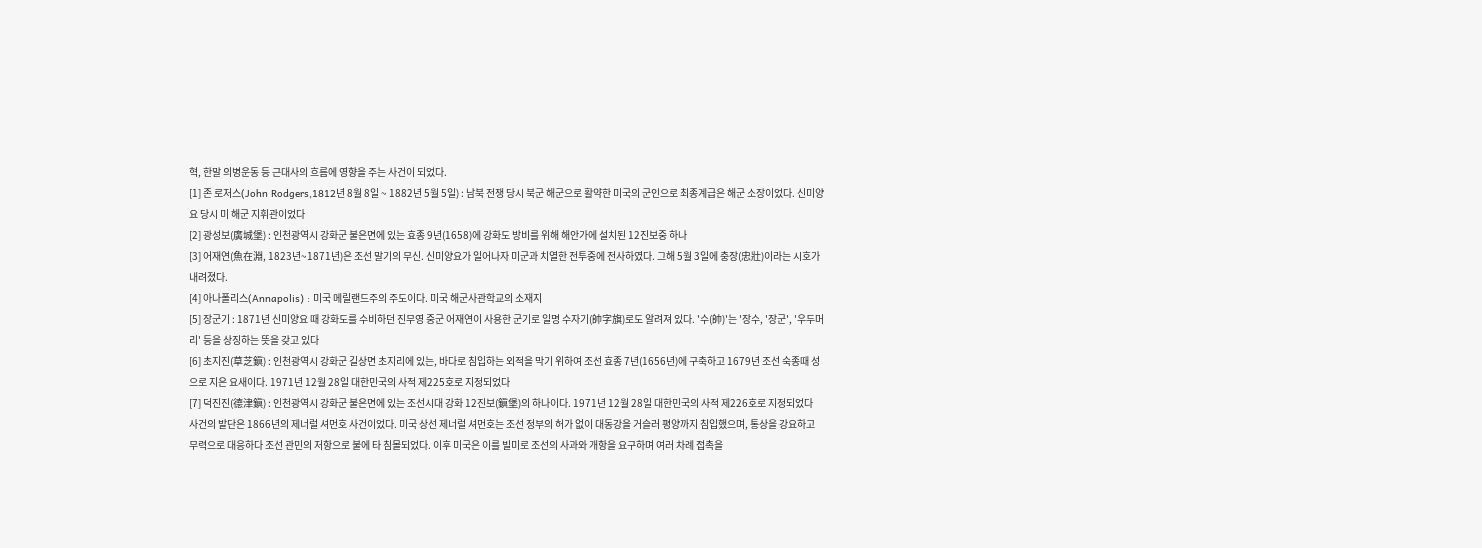혁, 한말 의병운동 등 근대사의 흐름에 영향을 주는 사건이 되었다.
[1] 존 로저스(John Rodgers,1812년 8월 8일 ~ 1882년 5월 5일) : 남북 전쟁 당시 북군 해군으로 활약한 미국의 군인으로 최종계급은 해군 소장이었다. 신미양요 당시 미 해군 지휘관이었다
[2] 광성보(廣城堡) : 인천광역시 강화군 불은면에 있는 효종 9년(1658)에 강화도 방비를 위해 해안가에 설치된 12진보중 하나
[3] 어재연(魚在淵, 1823년~1871년)은 조선 말기의 무신. 신미양요가 일어나자 미군과 치열한 전투중에 전사하였다. 그해 5월 3일에 충장(忠壯)이라는 시호가 내려졌다.
[4] 아나폴리스(Annapolis) : 미국 메릴랜드주의 주도이다. 미국 해군사관학교의 소재지
[5] 장군기 : 1871년 신미양요 때 강화도를 수비하던 진무영 중군 어재연이 사용한 군기로 일명 수자기(帥字旗)로도 알려져 있다. '수(帥)'는 '장수, '장군', '우두머리' 등을 상징하는 뜻을 갖고 있다
[6] 초지진(草芝鎭) : 인천광역시 강화군 길상면 초지리에 있는, 바다로 침입하는 외적을 막기 위하여 조선 효종 7년(1656년)에 구축하고 1679년 조선 숙종때 성으로 지은 요새이다. 1971년 12월 28일 대한민국의 사적 제225호로 지정되었다
[7] 덕진진(德津鎭) : 인천광역시 강화군 불은면에 있는 조선시대 강화 12진보(鎭堡)의 하나이다. 1971년 12월 28일 대한민국의 사적 제226호로 지정되었다
사건의 발단은 1866년의 제너럴 셔먼호 사건이었다. 미국 상선 제너럴 셔먼호는 조선 정부의 허가 없이 대동강을 거슬러 평양까지 침입했으며, 통상을 강요하고 무력으로 대응하다 조선 관민의 저항으로 불에 타 침몰되었다. 이후 미국은 이를 빌미로 조선의 사과와 개항을 요구하며 여러 차례 접촉을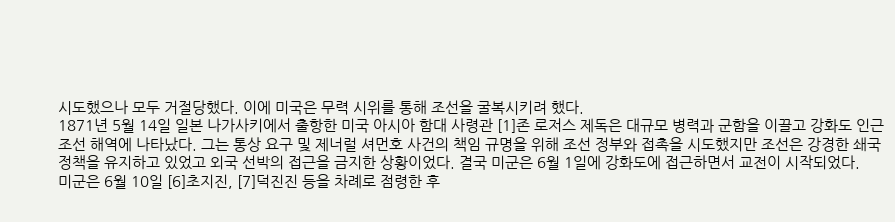시도했으나 모두 거절당했다. 이에 미국은 무력 시위를 통해 조선을 굴복시키려 했다.
1871년 5월 14일 일본 나가사키에서 출항한 미국 아시아 함대 사령관 [1]존 로저스 제독은 대규모 병력과 군함을 이끌고 강화도 인근 조선 해역에 나타났다. 그는 통상 요구 및 제너럴 셔먼호 사건의 책임 규명을 위해 조선 정부와 접촉을 시도했지만 조선은 강경한 쇄국 정책을 유지하고 있었고 외국 선박의 접근을 금지한 상황이었다. 결국 미군은 6월 1일에 강화도에 접근하면서 교전이 시작되었다.
미군은 6월 10일 [6]초지진, [7]덕진진 등을 차례로 점령한 후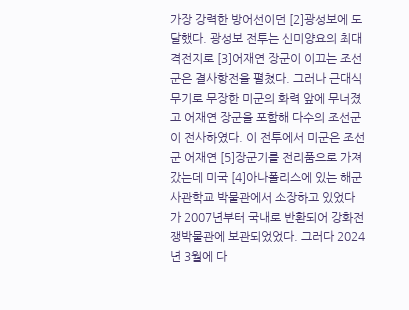가장 강력한 방어선이던 [2]광성보에 도달했다. 광성보 전투는 신미양요의 최대 격전지로 [3]어재연 장군이 이끄는 조선군은 결사항전을 펼쳤다. 그러나 근대식 무기로 무장한 미군의 화력 앞에 무너졌고 어재연 장군을 포함해 다수의 조선군이 전사하였다. 이 전투에서 미군은 조선군 어재연 [5]장군기를 전리품으로 가져갔는데 미국 [4]아나폴리스에 있는 해군사관학교 박물관에서 소장하고 있었다가 2007년부터 국내로 반환되어 강화전쟁박물관에 보관되었었다. 그러다 2024년 3월에 다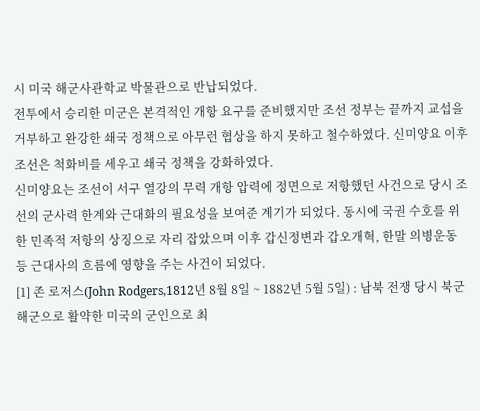시 미국 해군사관학교 박물관으로 반납되었다.
전투에서 승리한 미군은 본격적인 개항 요구를 준비했지만 조선 정부는 끝까지 교섭을 거부하고 완강한 쇄국 정책으로 아무런 협상을 하지 못하고 철수하였다. 신미양요 이후 조선은 척화비를 세우고 쇄국 정책을 강화하였다.
신미양요는 조선이 서구 열강의 무력 개항 압력에 정면으로 저항했던 사건으로 당시 조선의 군사력 한계와 근대화의 필요성을 보여준 계기가 되었다. 동시에 국권 수호를 위한 민족적 저항의 상징으로 자리 잡았으며 이후 갑신정변과 갑오개혁, 한말 의병운동 등 근대사의 흐름에 영향을 주는 사건이 되었다.
[1] 존 로저스(John Rodgers,1812년 8월 8일 ~ 1882년 5월 5일) : 남북 전쟁 당시 북군 해군으로 활약한 미국의 군인으로 최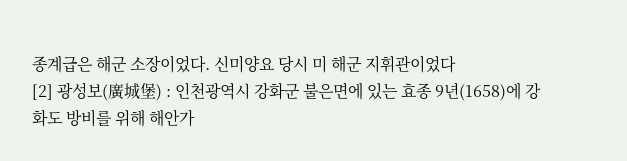종계급은 해군 소장이었다. 신미양요 당시 미 해군 지휘관이었다
[2] 광성보(廣城堡) : 인천광역시 강화군 불은면에 있는 효종 9년(1658)에 강화도 방비를 위해 해안가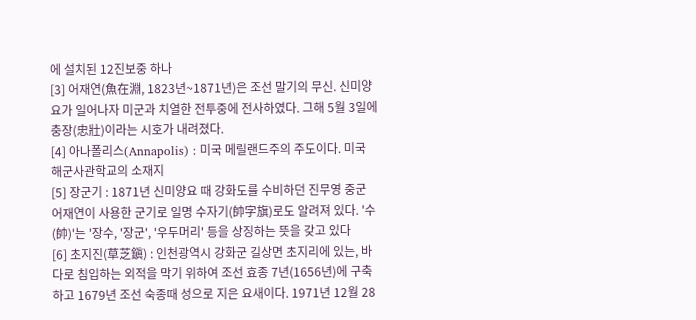에 설치된 12진보중 하나
[3] 어재연(魚在淵, 1823년~1871년)은 조선 말기의 무신. 신미양요가 일어나자 미군과 치열한 전투중에 전사하였다. 그해 5월 3일에 충장(忠壯)이라는 시호가 내려졌다.
[4] 아나폴리스(Annapolis) : 미국 메릴랜드주의 주도이다. 미국 해군사관학교의 소재지
[5] 장군기 : 1871년 신미양요 때 강화도를 수비하던 진무영 중군 어재연이 사용한 군기로 일명 수자기(帥字旗)로도 알려져 있다. '수(帥)'는 '장수, '장군', '우두머리' 등을 상징하는 뜻을 갖고 있다
[6] 초지진(草芝鎭) : 인천광역시 강화군 길상면 초지리에 있는, 바다로 침입하는 외적을 막기 위하여 조선 효종 7년(1656년)에 구축하고 1679년 조선 숙종때 성으로 지은 요새이다. 1971년 12월 28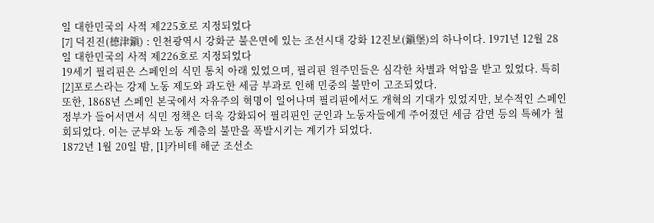일 대한민국의 사적 제225호로 지정되었다
[7] 덕진진(德津鎭) : 인천광역시 강화군 불은면에 있는 조선시대 강화 12진보(鎭堡)의 하나이다. 1971년 12월 28일 대한민국의 사적 제226호로 지정되었다
19세기 필리핀은 스페인의 식민 통치 아래 있었으며, 필리핀 원주민들은 심각한 차별과 억압을 받고 있었다. 특히 [2]포로스라는 강제 노동 제도와 과도한 세금 부과로 인해 민중의 불만이 고조되었다.
또한, 1868년 스페인 본국에서 자유주의 혁명이 일어나며 필리핀에서도 개혁의 기대가 있었지만, 보수적인 스페인 정부가 들어서면서 식민 정책은 더욱 강화되어 필리핀인 군인과 노동자들에게 주어졌던 세금 감면 등의 특혜가 철회되었다. 이는 군부와 노동 계층의 불만을 폭발시키는 계기가 되었다.
1872년 1월 20일 밤, [1]카비테 해군 조선소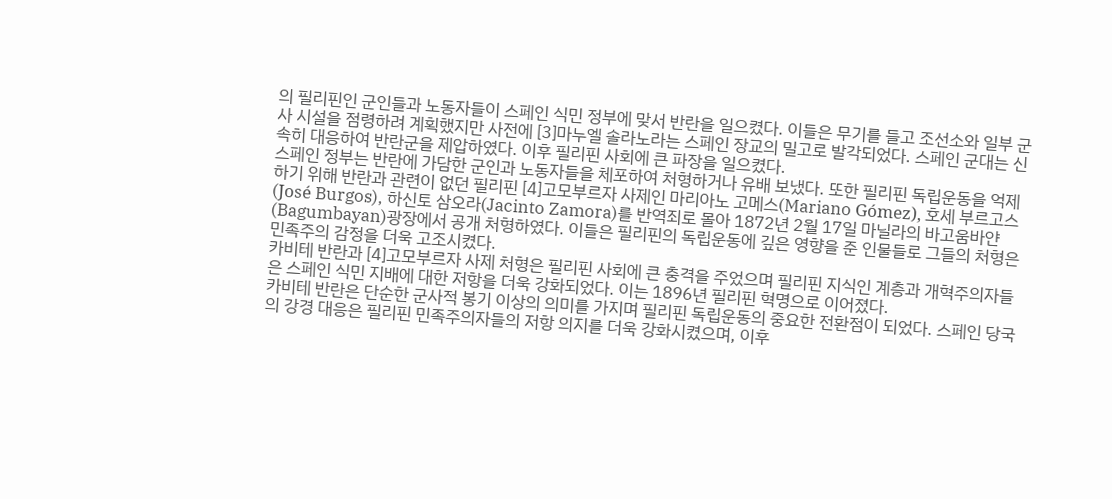의 필리핀인 군인들과 노동자들이 스페인 식민 정부에 맞서 반란을 일으켰다. 이들은 무기를 들고 조선소와 일부 군사 시설을 점령하려 계획했지만 사전에 [3]마누엘 솔라노라는 스페인 장교의 밀고로 발각되었다. 스페인 군대는 신속히 대응하여 반란군을 제압하였다. 이후 필리핀 사회에 큰 파장을 일으켰다.
스페인 정부는 반란에 가담한 군인과 노동자들을 체포하여 처형하거나 유배 보냈다. 또한 필리핀 독립운동을 억제하기 위해 반란과 관련이 없던 필리핀 [4]고모부르자 사제인 마리아노 고메스(Mariano Gómez), 호세 부르고스(José Burgos), 하신토 삼오라(Jacinto Zamora)를 반역죄로 몰아 1872년 2월 17일 마닐라의 바고움바얀(Bagumbayan)광장에서 공개 처형하였다. 이들은 필리핀의 독립운동에 깊은 영향을 준 인물들로 그들의 처형은 민족주의 감정을 더욱 고조시켰다.
카비테 반란과 [4]고모부르자 사제 처형은 필리핀 사회에 큰 충격을 주었으며 필리핀 지식인 계층과 개혁주의자들은 스페인 식민 지배에 대한 저항을 더욱 강화되었다. 이는 1896년 필리핀 혁명으로 이어졌다.
카비테 반란은 단순한 군사적 봉기 이상의 의미를 가지며 필리핀 독립운동의 중요한 전환점이 되었다. 스페인 당국의 강경 대응은 필리핀 민족주의자들의 저항 의지를 더욱 강화시켰으며, 이후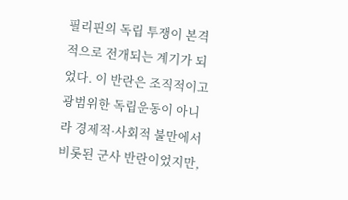필리핀의 독립 투쟁이 본격적으로 전개되는 계기가 되었다. 이 반란은 조직적이고 광범위한 독립운동이 아니라 경제적·사회적 불만에서 비롯된 군사 반란이었지만,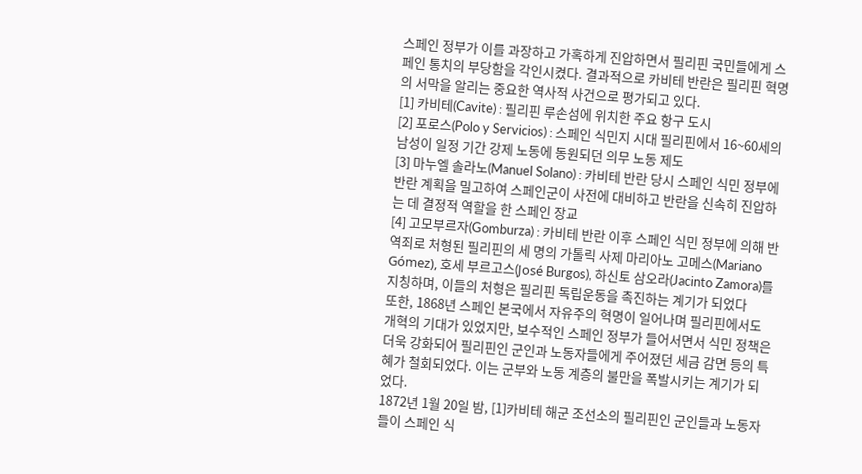스페인 정부가 이를 과장하고 가혹하게 진압하면서 필리핀 국민들에게 스페인 통치의 부당함을 각인시켰다. 결과적으로 카비테 반란은 필리핀 혁명의 서막을 알리는 중요한 역사적 사건으로 평가되고 있다.
[1] 카비테(Cavite) : 필리핀 루손섬에 위치한 주요 항구 도시
[2] 포로스(Polo y Servicios) : 스페인 식민지 시대 필리핀에서 16~60세의 남성이 일정 기간 강제 노동에 동원되던 의무 노동 제도
[3] 마누엘 솔라노(Manuel Solano) : 카비테 반란 당시 스페인 식민 정부에 반란 계획을 밀고하여 스페인군이 사전에 대비하고 반란을 신속히 진압하는 데 결정적 역할을 한 스페인 장교
[4] 고모부르자(Gomburza) : 카비테 반란 이후 스페인 식민 정부에 의해 반역죄로 처형된 필리핀의 세 명의 가톨릭 사제 마리아노 고메스(Mariano Gómez), 호세 부르고스(José Burgos), 하신토 삼오라(Jacinto Zamora)를 지칭하며, 이들의 처형은 필리핀 독립운동을 촉진하는 계기가 되었다
또한, 1868년 스페인 본국에서 자유주의 혁명이 일어나며 필리핀에서도 개혁의 기대가 있었지만, 보수적인 스페인 정부가 들어서면서 식민 정책은 더욱 강화되어 필리핀인 군인과 노동자들에게 주어졌던 세금 감면 등의 특혜가 철회되었다. 이는 군부와 노동 계층의 불만을 폭발시키는 계기가 되었다.
1872년 1월 20일 밤, [1]카비테 해군 조선소의 필리핀인 군인들과 노동자들이 스페인 식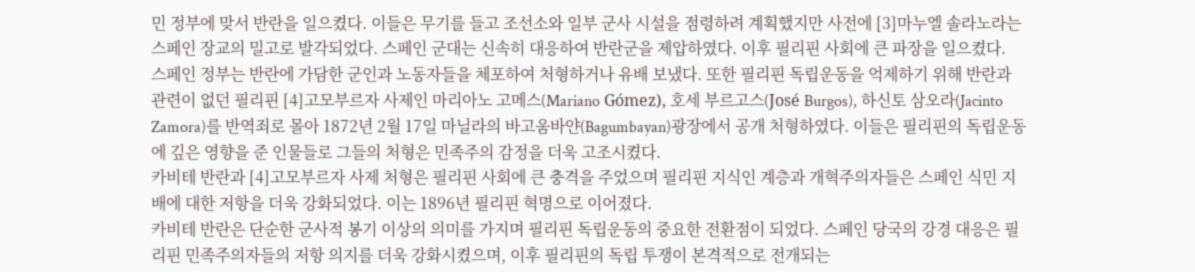민 정부에 맞서 반란을 일으켰다. 이들은 무기를 들고 조선소와 일부 군사 시설을 점령하려 계획했지만 사전에 [3]마누엘 솔라노라는 스페인 장교의 밀고로 발각되었다. 스페인 군대는 신속히 대응하여 반란군을 제압하였다. 이후 필리핀 사회에 큰 파장을 일으켰다.
스페인 정부는 반란에 가담한 군인과 노동자들을 체포하여 처형하거나 유배 보냈다. 또한 필리핀 독립운동을 억제하기 위해 반란과 관련이 없던 필리핀 [4]고모부르자 사제인 마리아노 고메스(Mariano Gómez), 호세 부르고스(José Burgos), 하신토 삼오라(Jacinto Zamora)를 반역죄로 몰아 1872년 2월 17일 마닐라의 바고움바얀(Bagumbayan)광장에서 공개 처형하였다. 이들은 필리핀의 독립운동에 깊은 영향을 준 인물들로 그들의 처형은 민족주의 감정을 더욱 고조시켰다.
카비테 반란과 [4]고모부르자 사제 처형은 필리핀 사회에 큰 충격을 주었으며 필리핀 지식인 계층과 개혁주의자들은 스페인 식민 지배에 대한 저항을 더욱 강화되었다. 이는 1896년 필리핀 혁명으로 이어졌다.
카비테 반란은 단순한 군사적 봉기 이상의 의미를 가지며 필리핀 독립운동의 중요한 전환점이 되었다. 스페인 당국의 강경 대응은 필리핀 민족주의자들의 저항 의지를 더욱 강화시켰으며, 이후 필리핀의 독립 투쟁이 본격적으로 전개되는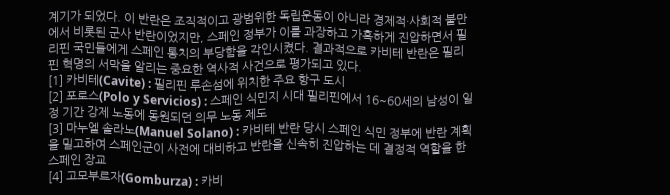계기가 되었다. 이 반란은 조직적이고 광범위한 독립운동이 아니라 경제적·사회적 불만에서 비롯된 군사 반란이었지만, 스페인 정부가 이를 과장하고 가혹하게 진압하면서 필리핀 국민들에게 스페인 통치의 부당함을 각인시켰다. 결과적으로 카비테 반란은 필리핀 혁명의 서막을 알리는 중요한 역사적 사건으로 평가되고 있다.
[1] 카비테(Cavite) : 필리핀 루손섬에 위치한 주요 항구 도시
[2] 포로스(Polo y Servicios) : 스페인 식민지 시대 필리핀에서 16~60세의 남성이 일정 기간 강제 노동에 동원되던 의무 노동 제도
[3] 마누엘 솔라노(Manuel Solano) : 카비테 반란 당시 스페인 식민 정부에 반란 계획을 밀고하여 스페인군이 사전에 대비하고 반란을 신속히 진압하는 데 결정적 역할을 한 스페인 장교
[4] 고모부르자(Gomburza) : 카비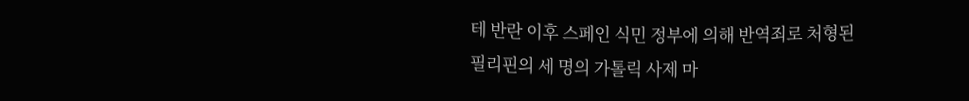테 반란 이후 스페인 식민 정부에 의해 반역죄로 처형된 필리핀의 세 명의 가톨릭 사제 마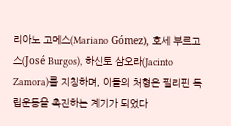리아노 고메스(Mariano Gómez), 호세 부르고스(José Burgos), 하신토 삼오라(Jacinto Zamora)를 지칭하며, 이들의 처형은 필리핀 독립운동을 촉진하는 계기가 되었다